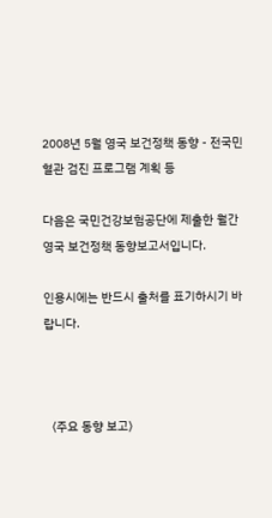2008년 5월 영국 보건정책 동향 - 전국민 혈관 검진 프로그램 계획 등

다음은 국민건강보험공단에 제출한 월간 영국 보건정책 동향보고서입니다.

인용시에는 반드시 출처를 표기하시기 바랍니다.



〈주요 동향 보고〉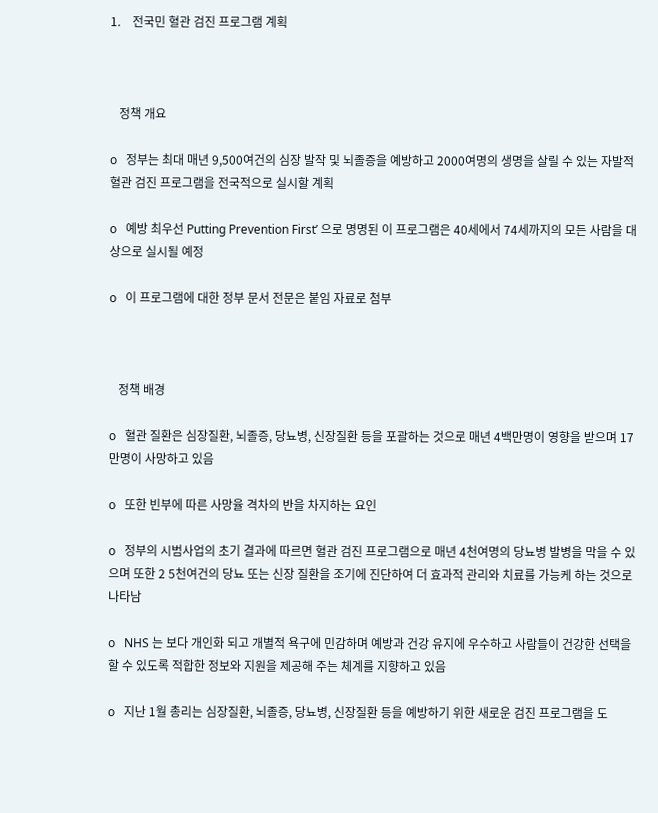1.    전국민 혈관 검진 프로그램 계획



   정책 개요

o   정부는 최대 매년 9,500여건의 심장 발작 및 뇌졸증을 예방하고 2000여명의 생명을 살릴 수 있는 자발적 혈관 검진 프로그램을 전국적으로 실시할 계획

o   예방 최우선 Putting Prevention First’ 으로 명명된 이 프로그램은 40세에서 74세까지의 모든 사람을 대상으로 실시될 예정

o   이 프로그램에 대한 정부 문서 전문은 붙임 자료로 첨부



   정책 배경

o   혈관 질환은 심장질환, 뇌졸증, 당뇨병, 신장질환 등을 포괄하는 것으로 매년 4백만명이 영향을 받으며 17만명이 사망하고 있음

o   또한 빈부에 따른 사망율 격차의 반을 차지하는 요인

o   정부의 시범사업의 초기 결과에 따르면 혈관 검진 프로그램으로 매년 4천여명의 당뇨병 발병을 막을 수 있으며 또한 2 5천여건의 당뇨 또는 신장 질환을 조기에 진단하여 더 효과적 관리와 치료를 가능케 하는 것으로 나타남

o   NHS 는 보다 개인화 되고 개별적 욕구에 민감하며 예방과 건강 유지에 우수하고 사람들이 건강한 선택을 할 수 있도록 적합한 정보와 지원을 제공해 주는 체계를 지향하고 있음

o   지난 1월 총리는 심장질환, 뇌졸증, 당뇨병, 신장질환 등을 예방하기 위한 새로운 검진 프로그램을 도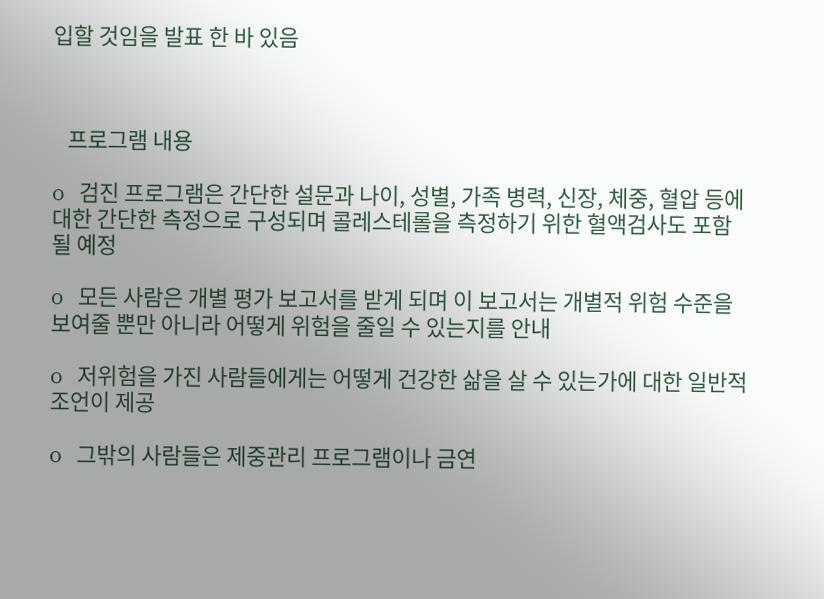입할 것임을 발표 한 바 있음



   프로그램 내용

o   검진 프로그램은 간단한 설문과 나이, 성별, 가족 병력, 신장, 체중, 혈압 등에 대한 간단한 측정으로 구성되며 콜레스테롤을 측정하기 위한 혈액검사도 포함될 예정

o   모든 사람은 개별 평가 보고서를 받게 되며 이 보고서는 개별적 위험 수준을 보여줄 뿐만 아니라 어떻게 위험을 줄일 수 있는지를 안내

o   저위험을 가진 사람들에게는 어떻게 건강한 삶을 살 수 있는가에 대한 일반적 조언이 제공

o   그밖의 사람들은 제중관리 프로그램이나 금연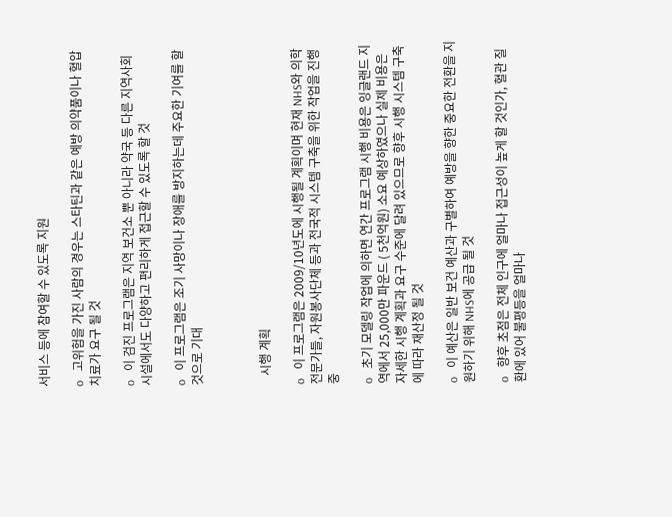서비스 등에 참여할 수 있도록 지원

o   고위험을 가진 사람의 경우는 스타틴과 같은 예방 의약품이나 혈압 치료가 요구 될 것

o   이 검진 프로그램은 지역 보건소 뿐 아니라 약국 등 다른 지역사회 시설에서도 다양하고 편리하게 접근할 수 있도록 할 것

o   이 프로그램은 조기 사망이나 장애를 방지하는데 주요한 기여를 할 것으로 기대



   시행 계획

o   이 프로그램은 2009/10년도에 시행될 계획이며 현재 NHS와 의학 전문가들, 자원봉사단체 등과 전국적 시스템 구축을 위한 작업을 진행 중

o   초기 모델링 작업에 의하면 연간 프로그램 시행 비용은 잉글랜드 지역에서 25,000만 파운드 ( 5천억원) 소요 예상하였으나 실제 비용은 자세한 시행 계획과 요구 수준에 달려 있으므로 향후 시행 시스템 구축에 따라 재산정 될 것

o   이 예산은 일반 보건 예산과 구별하여 예방을 향한 중요한 전환을 지원하기 위해 NHS에 공급 될 것

o   향후 초점은 전체 인구에 얼마나 접근성이 높게 할 것인가, 혈관 질환에 있어 불평등을 얼마나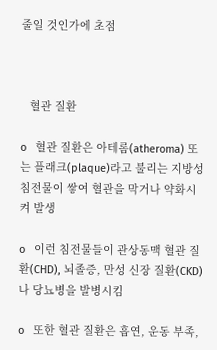줄일 것인가에 초점



   혈관 질환

o   혈관 질환은 아테롬(atheroma) 또는 플래크(plaque)라고 불리는 지방성 침전물이 쌓여 혈관을 막거나 약화시켜 발생

o   이런 침전물들이 관상동맥 혈관 질환(CHD), 뇌졸증, 만성 신장 질환(CKD)나 당뇨병을 발병시킴

o   또한 혈관 질환은 흡연, 운동 부족,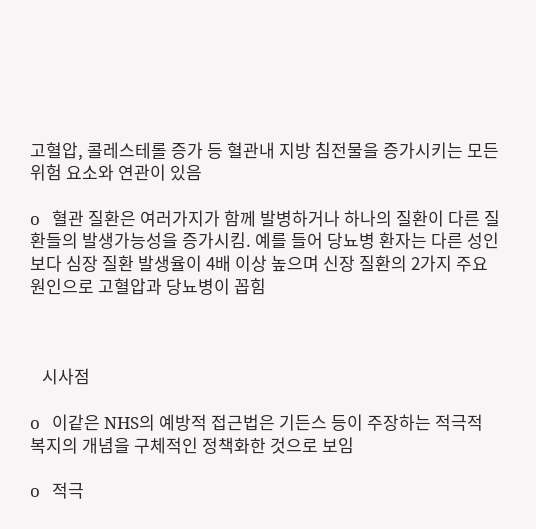고혈압, 콜레스테롤 증가 등 혈관내 지방 침전물을 증가시키는 모든 위험 요소와 연관이 있음

o   혈관 질환은 여러가지가 함께 발병하거나 하나의 질환이 다른 질환들의 발생가능성을 증가시킴. 예를 들어 당뇨병 환자는 다른 성인보다 심장 질환 발생율이 4배 이상 높으며 신장 질환의 2가지 주요 원인으로 고혈압과 당뇨병이 꼽힘



   시사점

o   이같은 NHS의 예방적 접근법은 기든스 등이 주장하는 적극적 복지의 개념을 구체적인 정책화한 것으로 보임

o   적극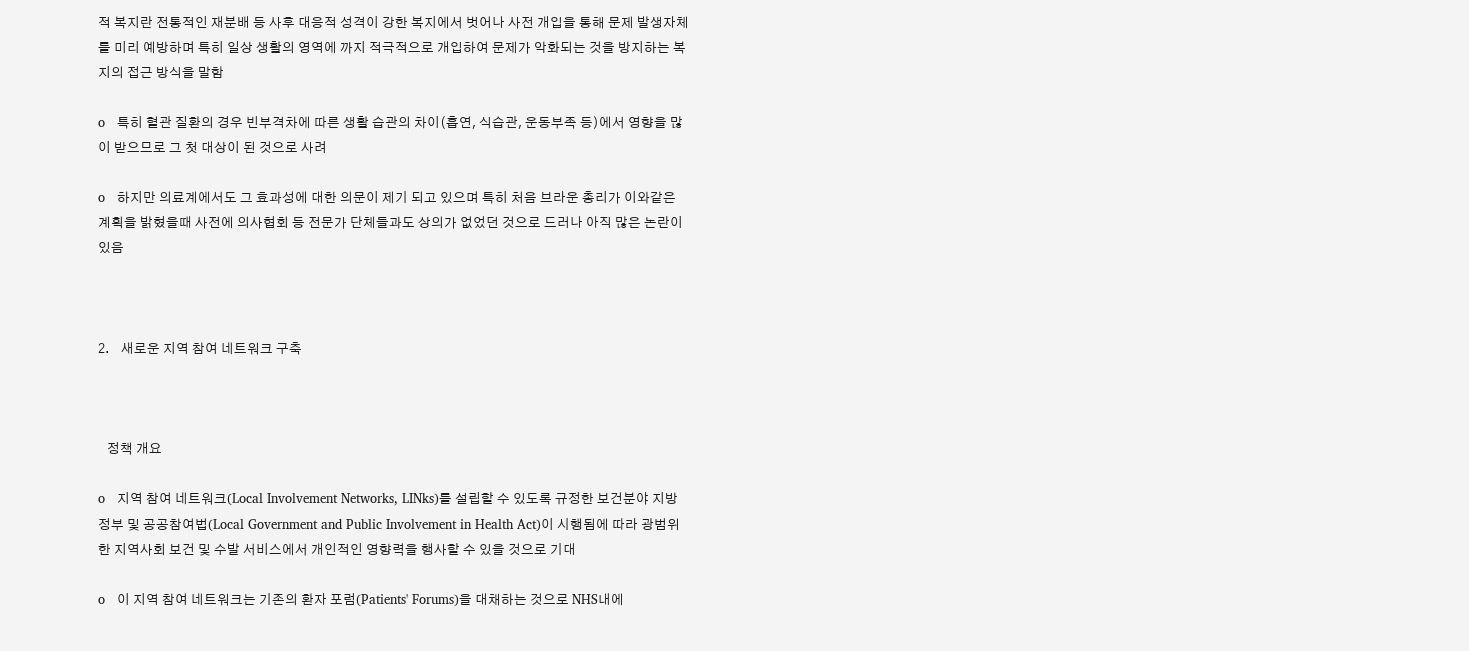적 복지란 전통적인 재분배 등 사후 대응적 성격이 강한 복지에서 벗어나 사전 개입을 통해 문제 발생자체를 미리 예방하며 특히 일상 생활의 영역에 까지 적극적으로 개입하여 문제가 악화되는 것을 방지하는 복지의 접근 방식을 말함

o   특히 혈관 질환의 경우 빈부격차에 따른 생활 습관의 차이(흡연, 식습관, 운동부족 등)에서 영향을 많이 받으므로 그 첫 대상이 된 것으로 사려

o   하지만 의료계에서도 그 효과성에 대한 의문이 제기 되고 있으며 특히 처음 브라운 총리가 이와같은 계획을 밝혔을때 사전에 의사협회 등 전문가 단체들과도 상의가 없었던 것으로 드러나 아직 많은 논란이 있음



2.    새로운 지역 참여 네트워크 구축



   정책 개요

o   지역 참여 네트워크(Local Involvement Networks, LINks)를 설립할 수 있도록 규정한 보건분야 지방정부 및 공공참여법(Local Government and Public Involvement in Health Act)이 시행됨에 따라 광범위한 지역사회 보건 및 수발 서비스에서 개인적인 영향력을 행사할 수 있을 것으로 기대

o   이 지역 참여 네트워크는 기존의 환자 포럼(Patients' Forums)을 대채하는 것으로 NHS내에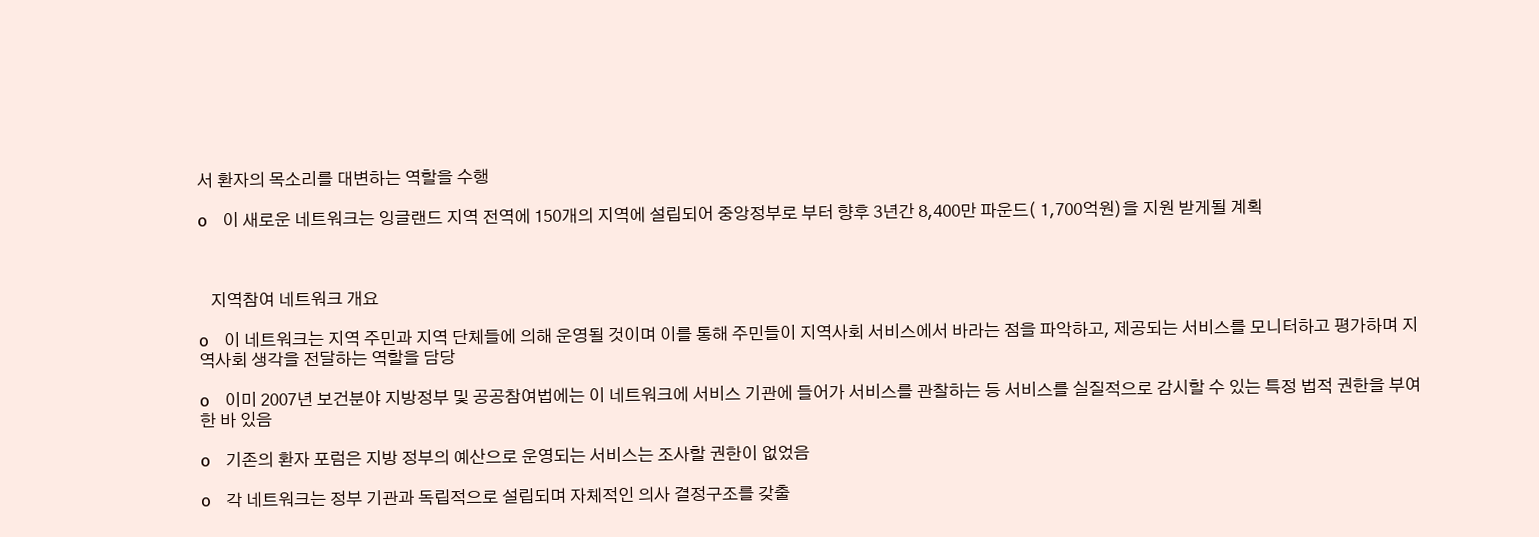서 환자의 목소리를 대변하는 역할을 수행

o   이 새로운 네트워크는 잉글랜드 지역 전역에 150개의 지역에 설립되어 중앙정부로 부터 향후 3년간 8,400만 파운드( 1,700억원)을 지원 받게될 계획



   지역참여 네트워크 개요

o   이 네트워크는 지역 주민과 지역 단체들에 의해 운영될 것이며 이를 통해 주민들이 지역사회 서비스에서 바라는 점을 파악하고, 제공되는 서비스를 모니터하고 평가하며 지역사회 생각을 전달하는 역할을 담당

o   이미 2007년 보건분야 지방정부 및 공공참여법에는 이 네트워크에 서비스 기관에 들어가 서비스를 관찰하는 등 서비스를 실질적으로 감시할 수 있는 특정 법적 권한을 부여한 바 있음

o   기존의 환자 포럼은 지방 정부의 예산으로 운영되는 서비스는 조사할 권한이 없었음

o   각 네트워크는 정부 기관과 독립적으로 설립되며 자체적인 의사 결정구조를 갖출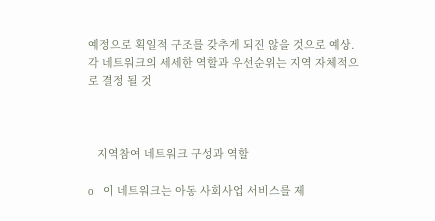예정으로 획일적 구조를 갖추게 되진 않을 것으로 예상. 각 네트워크의 세세한 역할과 우선순위는 지역 자체적으로 결정 될 것



   지역참여 네트워크 구성과 역할

o   이 네트워크는 아동 사회사업 서비스를 제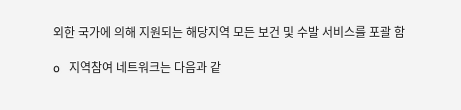외한 국가에 의해 지원되는 해당지역 모든 보건 및 수발 서비스를 포괄 함

o   지역참여 네트워크는 다음과 같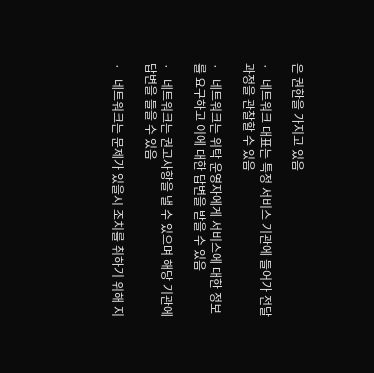은 권한을 가지고 있음

·   네트워크 대표는 특정 서비스 기관에 들어가 전달 과정을 관찰할 수 있음

·   네트워크는 위탁 운영자에게 서비스에 대한 정보를 요구하고 이에 대한 답변을 받을 수 있음

·   네트워크는 권고사항을 낼 수 있으며 해당 기관에 답변을 들을 수 있음

·   네트워크는 문제가 있을시 조치를 취하기 위해 지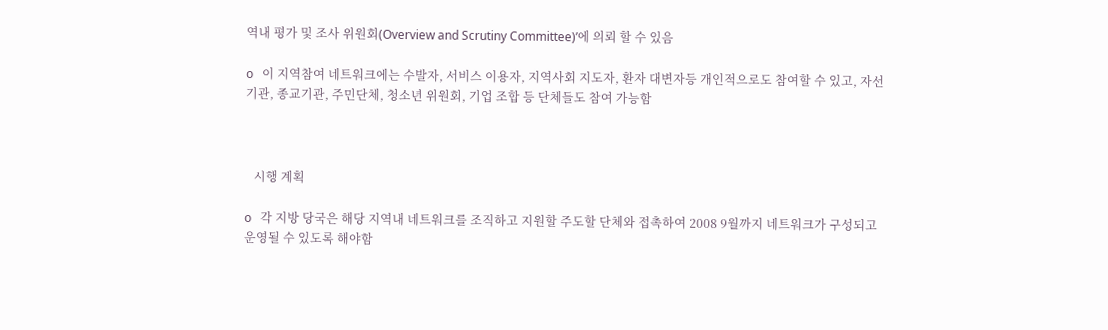역내 평가 및 조사 위원회(Overview and Scrutiny Committee)’에 의뢰 할 수 있음

o   이 지역참여 네트워크에는 수발자, 서비스 이용자, 지역사회 지도자, 환자 대변자등 개인적으로도 참여할 수 있고, 자선기관, 종교기관, 주민단체, 청소년 위원회, 기업 조합 등 단체들도 참여 가능함



   시행 계획

o   각 지방 당국은 해당 지역내 네트워크를 조직하고 지원할 주도할 단체와 접촉하여 2008 9월까지 네트워크가 구성되고 운영될 수 있도록 해야함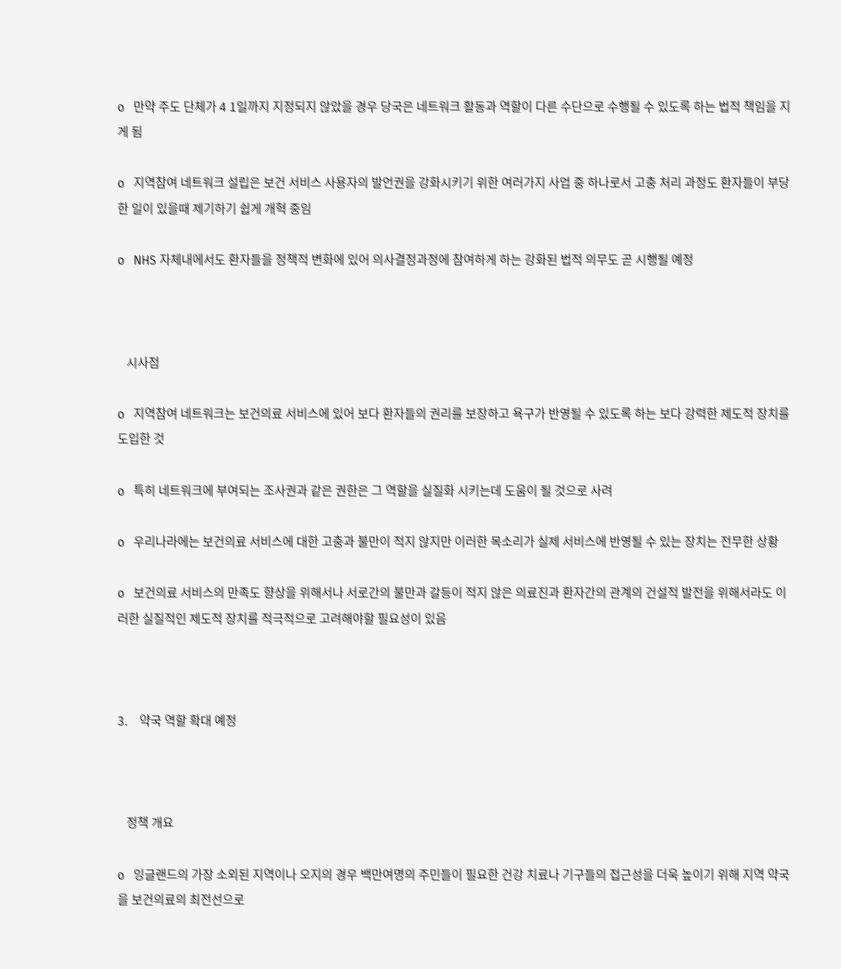o   만약 주도 단체가 4 1일까지 지정되지 않았을 경우 당국은 네트워크 활동과 역할이 다른 수단으로 수행될 수 있도록 하는 법적 책임을 지게 됨

o   지역참여 네트워크 설립은 보건 서비스 사용자의 발언권을 강화시키기 위한 여러가지 사업 중 하나로서 고충 처리 과정도 환자들이 부당한 일이 있을때 제기하기 쉽게 개혁 중임

o   NHS 자체내에서도 환자들을 정책적 변화에 있어 의사결정과정에 참여하게 하는 강화된 법적 의무도 곧 시행될 예정



   시사점

o   지역참여 네트워크는 보건의료 서비스에 있어 보다 환자들의 권리를 보장하고 욕구가 반영될 수 있도록 하는 보다 강력한 제도적 장치를 도입한 것

o   특히 네트워크에 부여되는 조사권과 같은 권한은 그 역할을 실질화 시키는데 도움이 될 것으로 사려

o   우리나라에는 보건의료 서비스에 대한 고충과 불만이 적지 않지만 이러한 목소리가 실제 서비스에 반영될 수 있는 장치는 전무한 상황

o   보건의료 서비스의 만족도 향상을 위해서나 서로간의 불만과 갈등이 적지 않은 의료진과 환자간의 관계의 건설적 발전을 위해서라도 이러한 실질적인 제도적 장치를 적극적으로 고려해야할 필요성이 있음



3.    약국 역할 확대 예정



   정책 개요

o   잉글랜드의 가장 소외된 지역이나 오지의 경우 백만여명의 주민들이 필요한 건강 치료나 기구들의 접근성을 더욱 높이기 위해 지역 약국을 보건의료의 최전선으로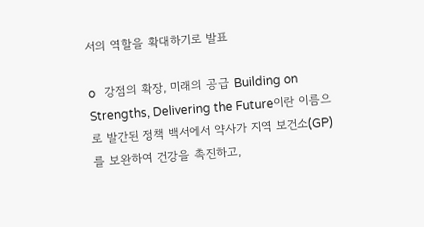서의 역할을 확대하기로 발표

o   강점의 확장, 미래의 공급 Building on Strengths, Delivering the Future이란 이름으로 발간된 정책 백서에서 약사가 지역 보건소(GP)를 보완하여 건강을 촉진하고,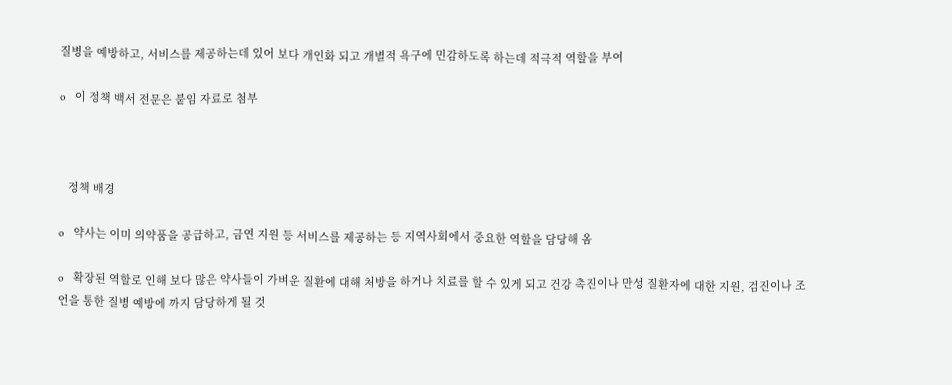질병을 예방하고, 서비스를 제공하는데 있어 보다 개인화 되고 개별적 욕구에 민감하도록 하는데 적극적 역할을 부여

o   이 정책 백서 전문은 붙임 자료로 첨부



   정책 배경

o   약사는 이미 의약품을 공급하고, 금연 지원 등 서비스를 제공하는 등 지역사회에서 중요한 역할을 담당해 옴

o   확장된 역할로 인해 보다 많은 약사들이 가벼운 질환에 대해 처방을 하거나 치료를 할 수 있게 되고 건강 촉진이나 만성 질환자에 대한 지원, 검진이나 조언을 통한 질병 예방에 까지 담당하게 될 것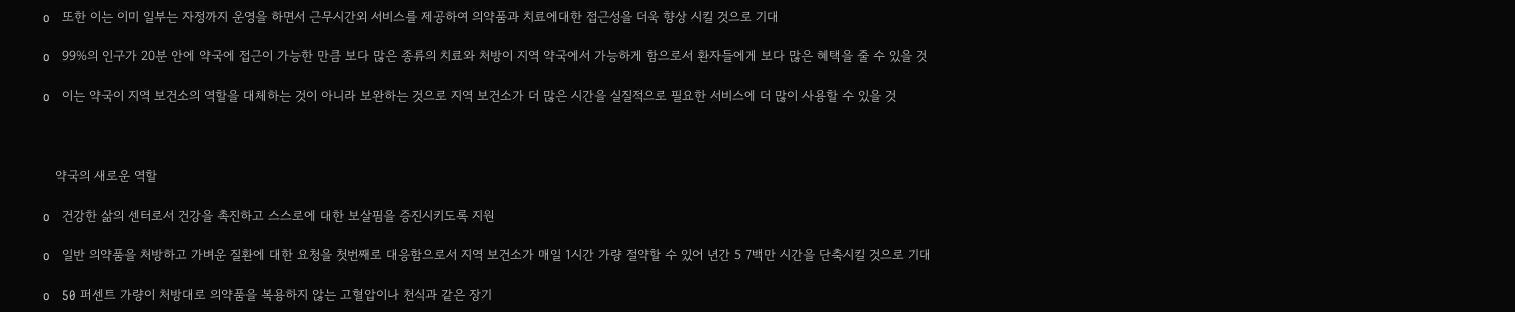o   또한 이는 이미 일부는 자정까지 운영을 하면서 근무시간외 서비스를 제공하여 의약품과 치료에대한 접근성을 더욱 향상 시킬 것으로 기대

o   99%의 인구가 20분 안에 약국에 접근이 가능한 만큼 보다 많은 종류의 치료와 처방이 지역 약국에서 가능하게 함으로서 환자들에게 보다 많은 혜택을 줄 수 있을 것

o   이는 약국이 지역 보건소의 역할을 대체하는 것이 아니라 보완하는 것으로 지역 보건소가 더 많은 시간을 실질적으로 필요한 서비스에 더 많이 사용할 수 있을 것



   약국의 새로운 역할

o   건강한 삶의 센터로서 건강을 촉진하고 스스로에 대한 보살핌을 증진시키도록 지원

o   일반 의약품을 처방하고 가벼운 질환에 대한 요청을 첫번째로 대응함으로서 지역 보건소가 매일 1시간 가량 절약할 수 있어 년간 5 7백만 시간을 단축시킬 것으로 기대

o   50 퍼센트 가량이 처방대로 의약품을 복용하지 않는 고혈압이나 천식과 같은 장기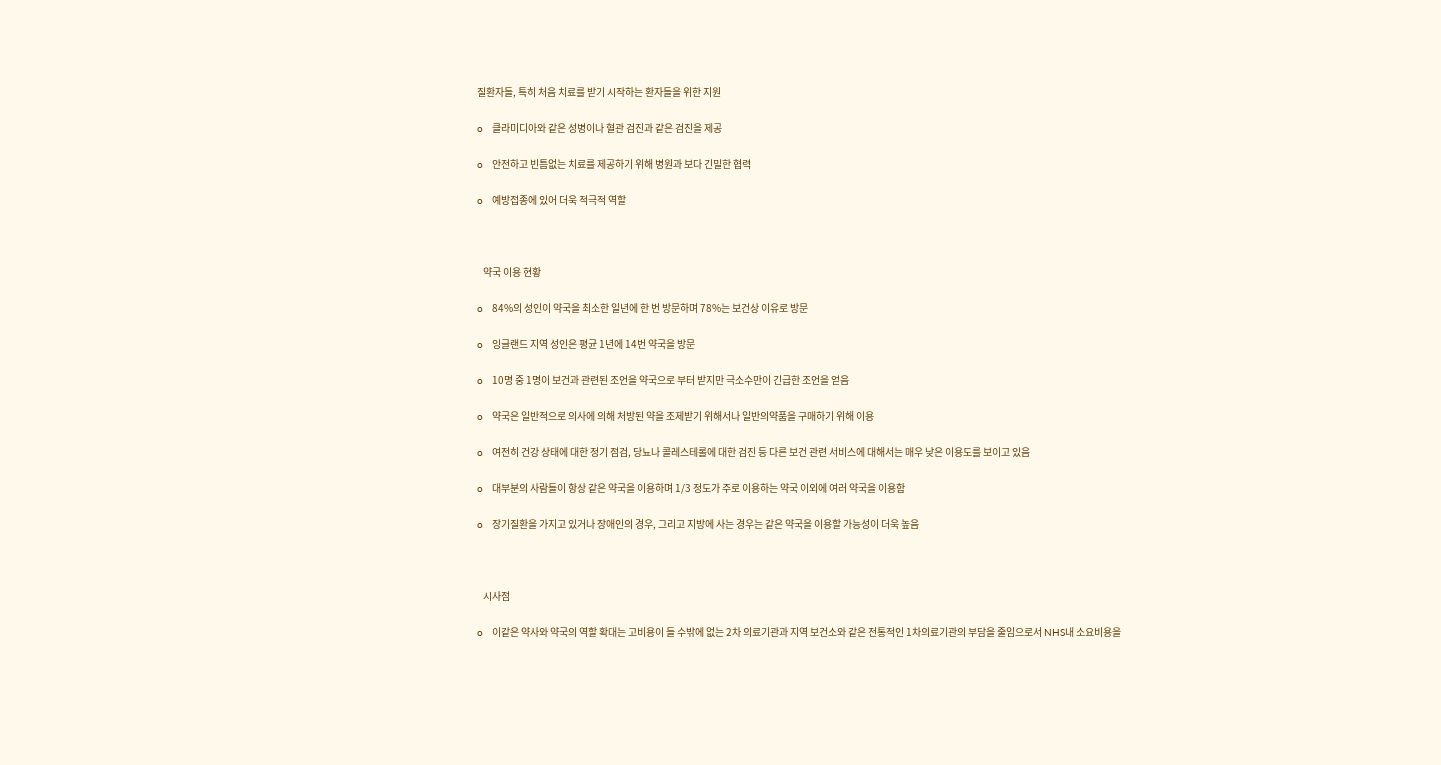질환자들, 특히 처음 치료를 받기 시작하는 환자들을 위한 지원

o   클라미디아와 같은 성병이나 혈관 검진과 같은 검진을 제공

o   안전하고 빈틈없는 치료를 제공하기 위해 병원과 보다 긴밀한 협력

o   예방접종에 있어 더욱 적극적 역할



   약국 이용 현황

o   84%의 성인이 약국을 최소한 일년에 한 번 방문하며 78%는 보건상 이유로 방문

o   잉글랜드 지역 성인은 평균 1년에 14번 약국을 방문

o   10명 중 1명이 보건과 관련된 조언을 약국으로 부터 받지만 극소수만이 긴급한 조언을 얻음

o   약국은 일반적으로 의사에 의해 처방된 약을 조제받기 위해서나 일반의약품을 구매하기 위해 이용

o   여전히 건강 상태에 대한 정기 점검, 당뇨나 콜레스테롤에 대한 검진 등 다른 보건 관련 서비스에 대해서는 매우 낮은 이용도를 보이고 있음

o   대부분의 사람들이 항상 같은 약국을 이용하며 1/3 정도가 주로 이용하는 약국 이외에 여러 약국을 이용함

o   장기질환을 가지고 있거나 장애인의 경우, 그리고 지방에 사는 경우는 같은 약국을 이용할 가능성이 더욱 높음



   시사점

o   이같은 약사와 약국의 역할 확대는 고비용이 들 수밖에 없는 2차 의료기관과 지역 보건소와 같은 전통적인 1차의료기관의 부담을 줄임으로서 NHS내 소요비용을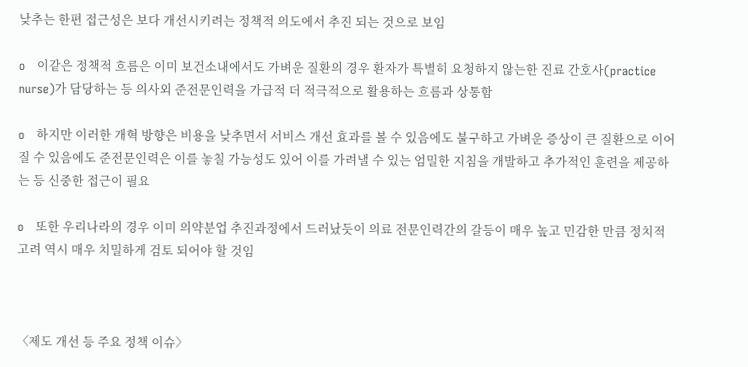낮추는 한편 접근성은 보다 개선시키려는 정책적 의도에서 추진 되는 것으로 보임

o   이같은 정책적 흐름은 이미 보건소내에서도 가벼운 질환의 경우 환자가 특별히 요청하지 않는한 진료 간호사(practice nurse)가 담당하는 등 의사외 준전문인력을 가급적 더 적극적으로 활용하는 흐름과 상통함

o   하지만 이러한 개혁 방향은 비용을 낮추면서 서비스 개선 효과를 볼 수 있음에도 불구하고 가벼운 증상이 큰 질환으로 이어 질 수 있음에도 준전문인력은 이를 놓칠 가능성도 있어 이를 가려낼 수 있는 엄밀한 지침을 개발하고 추가적인 훈련을 제공하는 등 신중한 접근이 필요

o   또한 우리나라의 경우 이미 의약분업 추진과정에서 드러났듯이 의료 전문인력간의 갈등이 매우 높고 민감한 만큼 정치적 고려 역시 매우 치밀하게 검토 되어야 할 것임



〈제도 개선 등 주요 정책 이슈〉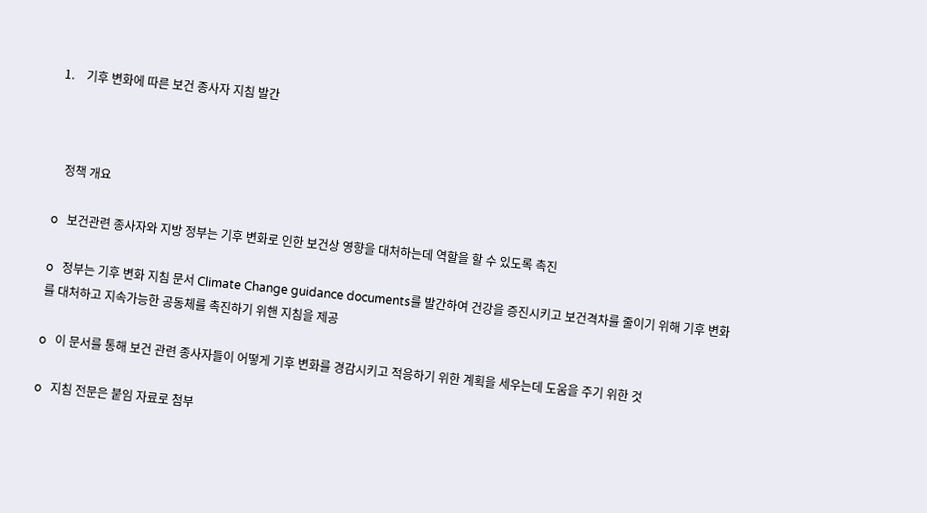1.    기후 변화에 따른 보건 종사자 지침 발간



   정책 개요

o   보건관련 종사자와 지방 정부는 기후 변화로 인한 보건상 영향을 대처하는데 역할을 할 수 있도록 촉진

o   정부는 기후 변화 지침 문서 Climate Change guidance documents를 발간하여 건강을 증진시키고 보건격차를 줄이기 위해 기후 변화를 대처하고 지속가능한 공동체를 촉진하기 위핸 지침을 제공

o   이 문서를 통해 보건 관련 종사자들이 어떻게 기후 변화를 경감시키고 적응하기 위한 계획을 세우는데 도움을 주기 위한 것

o   지침 전문은 붙임 자료로 첨부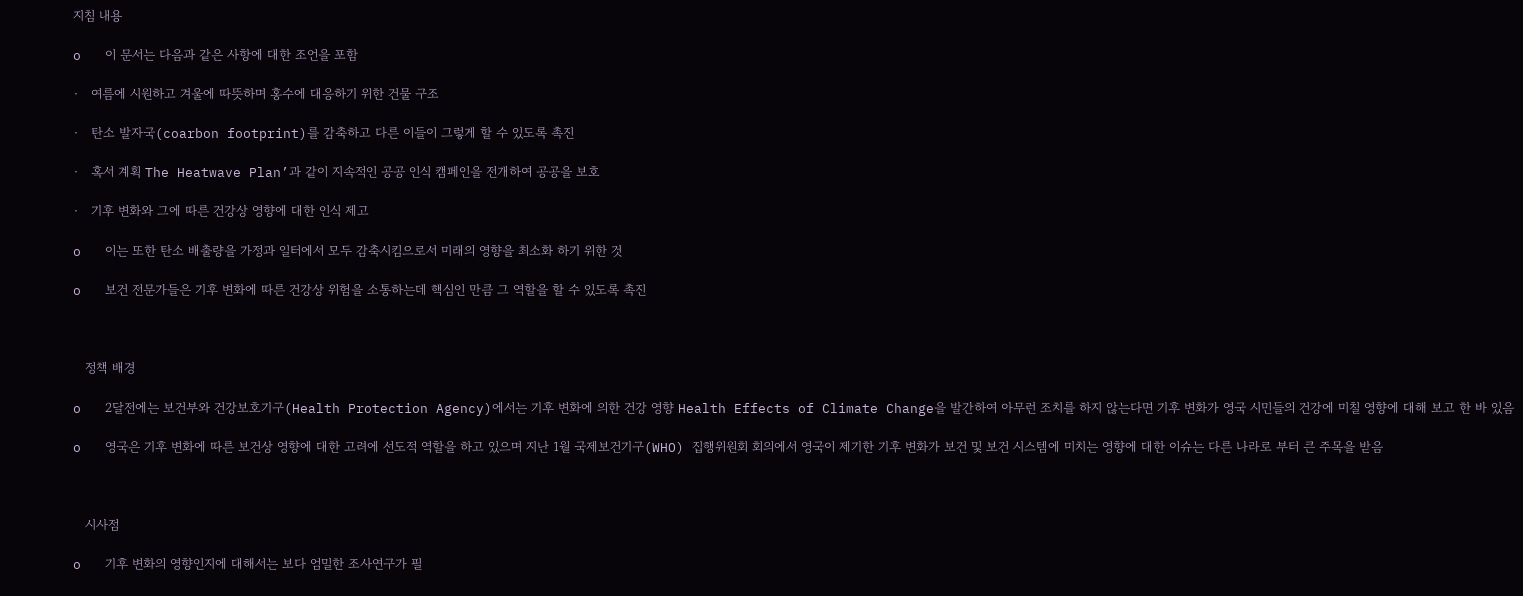지침 내용

o   이 문서는 다음과 같은 사항에 대한 조언을 포함

·   여름에 시원하고 겨울에 따뜻하며 홍수에 대응하기 위한 건물 구조

·   탄소 발자국(coarbon footprint)를 감축하고 다른 이들이 그렇게 할 수 있도록 촉진

·   혹서 계획 The Heatwave Plan’과 같이 지속적인 공공 인식 캠페인을 전개하여 공공을 보호

·   기후 변화와 그에 따른 건강상 영향에 대한 인식 제고

o   이는 또한 탄소 배출량을 가정과 일터에서 모두 감축시킴으로서 미래의 영향을 최소화 하기 위한 것

o   보건 전문가들은 기후 변화에 따른 건강상 위험을 소통하는데 핵심인 만큼 그 역할을 할 수 있도록 촉진



   정책 배경

o   2달전에는 보건부와 건강보호기구(Health Protection Agency)에서는 기후 변화에 의한 건강 영향 Health Effects of Climate Change을 발간하여 아무런 조치를 하지 않는다면 기후 변화가 영국 시민들의 건강에 미칠 영향에 대해 보고 한 바 있음

o   영국은 기후 변화에 따른 보건상 영향에 대한 고려에 선도적 역할을 하고 있으며 지난 1월 국제보건기구(WHO) 집행위원회 회의에서 영국이 제기한 기후 변화가 보건 및 보건 시스템에 미치는 영향에 대한 이슈는 다른 나라로 부터 큰 주목을 받음



   시사점

o   기후 변화의 영향인지에 대해서는 보다 엄밀한 조사연구가 필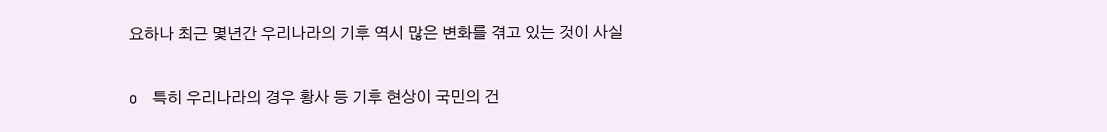요하나 최근 몇년간 우리나라의 기후 역시 많은 변화를 겪고 있는 것이 사실

o   특히 우리나라의 경우 황사 등 기후 현상이 국민의 건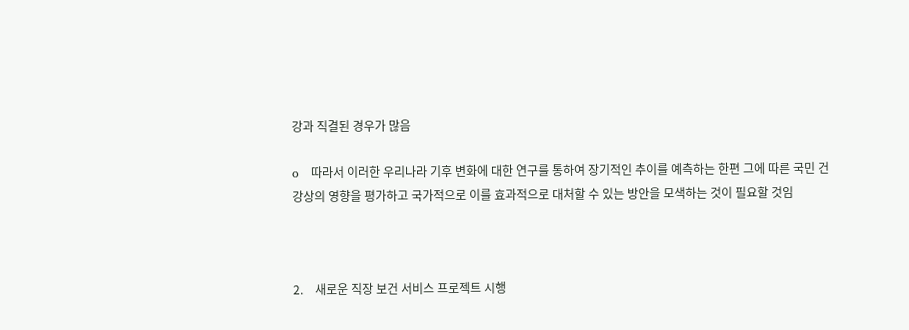강과 직결된 경우가 많음

o   따라서 이러한 우리나라 기후 변화에 대한 연구를 통하여 장기적인 추이를 예측하는 한편 그에 따른 국민 건강상의 영향을 평가하고 국가적으로 이를 효과적으로 대처할 수 있는 방안을 모색하는 것이 필요할 것임



2.    새로운 직장 보건 서비스 프로젝트 시행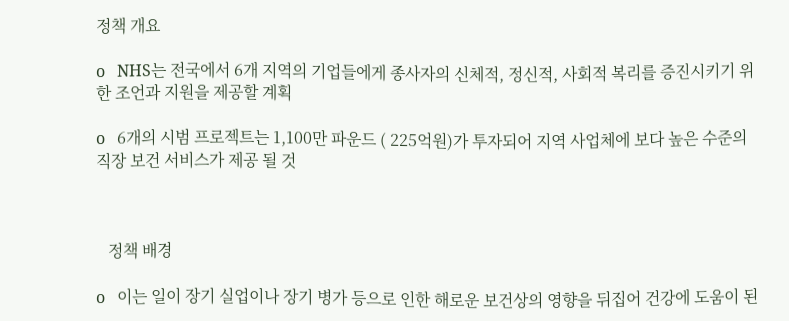정책 개요

o   NHS는 전국에서 6개 지역의 기업들에게 종사자의 신체적, 정신적, 사회적 복리를 증진시키기 위한 조언과 지원을 제공할 계획

o   6개의 시범 프로젝트는 1,100만 파운드 ( 225억원)가 투자되어 지역 사업체에 보다 높은 수준의 직장 보건 서비스가 제공 될 것



   정책 배경

o   이는 일이 장기 실업이나 장기 병가 등으로 인한 해로운 보건상의 영향을 뒤집어 건강에 도움이 된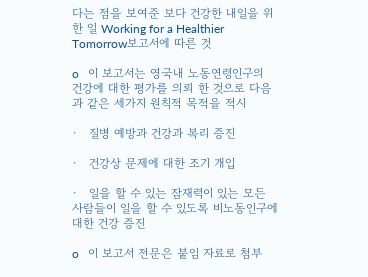다는 점을 보여준 보다 건강한 내일을 위한 일 Working for a Healthier Tomorrow보고서에 따른 것

o   이 보고서는 영국내 노동연령인구의 건강에 대한 평가를 의뢰 한 것으로 다음과 같은 세가지 원칙적 목적을 적시

·   질병 예방과 건강과 복리 증진

·   건강상 문제에 대한 조기 개입

·   일을 할 수 있는 잠재력이 있는 모든 사람들이 일을 할 수 있도록 비노동인구에 대한 건강 증진

o   이 보고서 전문은 붙임 자료로 첨부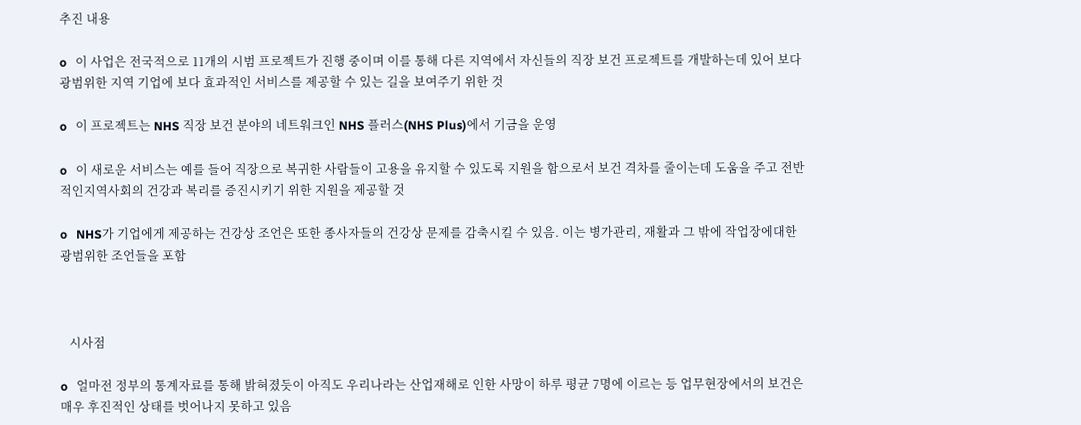추진 내용

o   이 사업은 전국적으로 11개의 시범 프로젝트가 진행 중이며 이를 통해 다른 지역에서 자신들의 직장 보건 프로젝트를 개발하는데 있어 보다 광범위한 지역 기업에 보다 효과적인 서비스를 제공할 수 있는 길을 보여주기 위한 것

o   이 프로젝트는 NHS 직장 보건 분야의 네트워크인 NHS 플러스(NHS Plus)에서 기금을 운영

o   이 새로운 서비스는 예를 들어 직장으로 복귀한 사람들이 고용을 유지할 수 있도록 지원을 함으로서 보건 격차를 줄이는데 도움을 주고 전반적인지역사회의 건강과 복리를 증진시키기 위한 지원을 제공할 것

o   NHS가 기업에게 제공하는 건강상 조언은 또한 종사자들의 건강상 문제를 감축시킬 수 있음. 이는 병가관리, 재활과 그 밖에 작업장에대한 광범위한 조언들을 포함



   시사점

o   얼마전 정부의 통계자료를 통해 밝혀졌듯이 아직도 우리나라는 산업재해로 인한 사망이 하루 평균 7명에 이르는 등 업무현장에서의 보건은 매우 후진적인 상태를 벗어나지 못하고 있음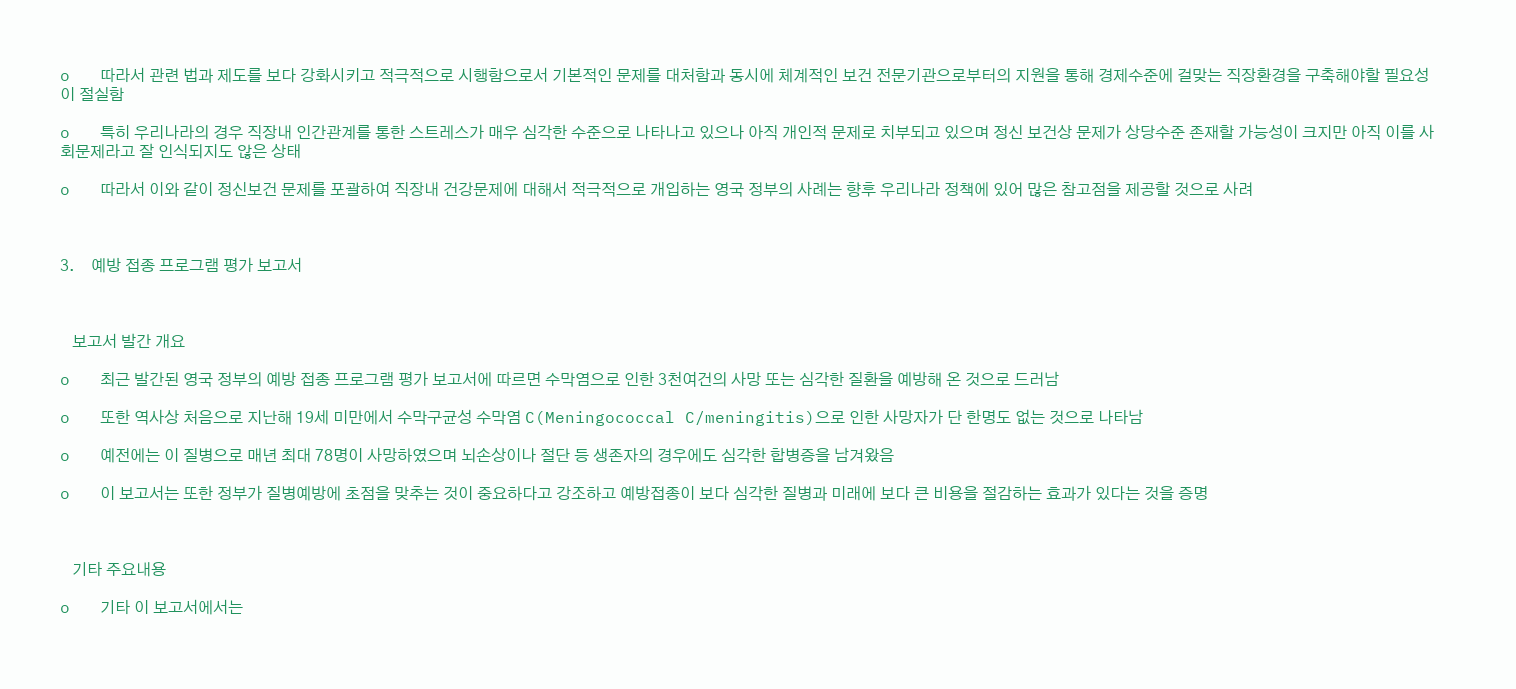o   따라서 관련 법과 제도를 보다 강화시키고 적극적으로 시행함으로서 기본적인 문제를 대처함과 동시에 체계적인 보건 전문기관으로부터의 지원을 통해 경제수준에 걸맞는 직장환경을 구축해야할 필요성이 절실함

o   특히 우리나라의 경우 직장내 인간관계를 통한 스트레스가 매우 심각한 수준으로 나타나고 있으나 아직 개인적 문제로 치부되고 있으며 정신 보건상 문제가 상당수준 존재할 가능성이 크지만 아직 이를 사회문제라고 잘 인식되지도 않은 상태

o   따라서 이와 같이 정신보건 문제를 포괄하여 직장내 건강문제에 대해서 적극적으로 개입하는 영국 정부의 사례는 향후 우리나라 정책에 있어 많은 참고점을 제공할 것으로 사려



3.    예방 접종 프로그램 평가 보고서



   보고서 발간 개요

o   최근 발간된 영국 정부의 예방 접종 프로그램 평가 보고서에 따르면 수막염으로 인한 3천여건의 사망 또는 심각한 질환을 예방해 온 것으로 드러남

o   또한 역사상 처음으로 지난해 19세 미만에서 수막구균성 수막염 C(Meningococcal C/meningitis)으로 인한 사망자가 단 한명도 없는 것으로 나타남

o   예전에는 이 질병으로 매년 최대 78명이 사망하였으며 뇌손상이나 절단 등 생존자의 경우에도 심각한 합병증을 남겨왔음

o   이 보고서는 또한 정부가 질병예방에 초점을 맞추는 것이 중요하다고 강조하고 예방접종이 보다 심각한 질병과 미래에 보다 큰 비용을 절감하는 효과가 있다는 것을 증명



   기타 주요내용

o   기타 이 보고서에서는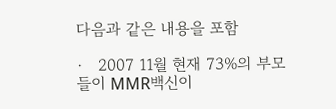다음과 같은 내용을 포함

·   2007 11월 현재 73%의 부모들이 MMR백신이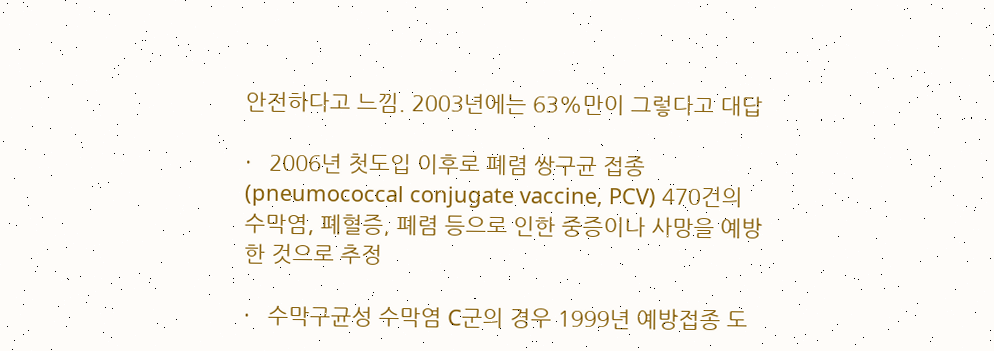안전하다고 느낌. 2003년에는 63%만이 그렇다고 대답

·   2006년 첫도입 이후로 폐렴 쌍구균 접종(pneumococcal conjugate vaccine, PCV) 470건의 수막염, 폐혈증, 폐렴 등으로 인한 중증이나 사망을 예방한 것으로 추정

·   수막구균성 수막염 C군의 경우 1999년 예방접종 도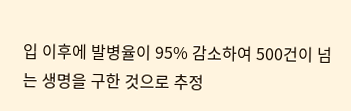입 이후에 발병율이 95% 감소하여 500건이 넘는 생명을 구한 것으로 추정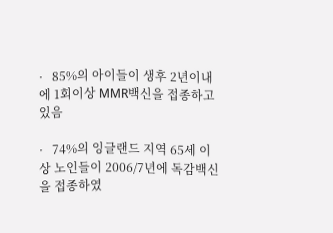·   85%의 아이들이 생후 2년이내에 1회이상 MMR백신을 접종하고 있음

·   74%의 잉글랜드 지역 65세 이상 노인들이 2006/7년에 독감백신을 접종하였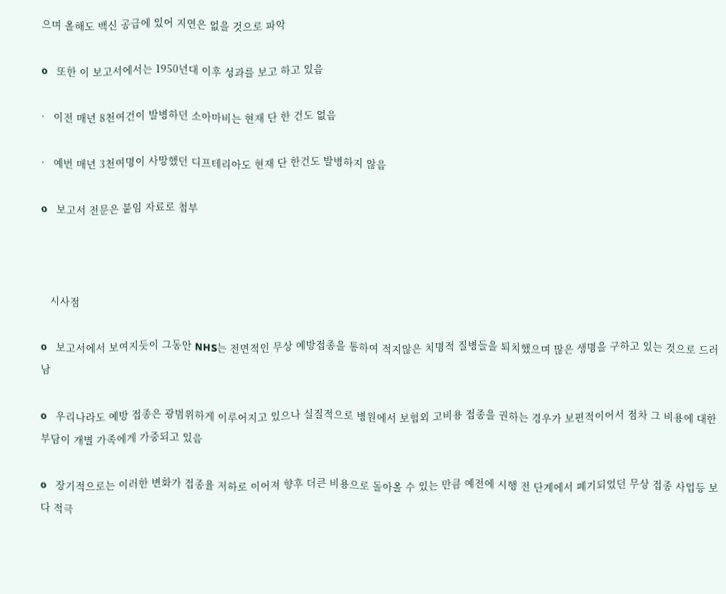으며 올해도 백신 공급에 있어 지연은 없을 것으로 파악

o   또한 이 보고서에서는 1950년대 이후 성과를 보고 하고 있음

·   이전 매년 8천여건이 발병하던 소아마비는 현재 단 한 건도 없음

·   예번 매년 3천여명이 사망했던 디프테리아도 현재 단 한건도 발병하지 않음

o   보고서 전문은 붙임 자료로 첨부



   시사점

o   보고서에서 보여지듯이 그동안 NHS는 전면적인 무상 예방접종을 통하여 적지않은 치명적 질병들을 퇴치했으며 많은 생명을 구하고 있는 것으로 드러남

o   우리나라도 예방 접종은 광범위하게 이루어지고 있으나 실질적으로 병원에서 보험외 고비용 접종을 권하는 경우가 보편적이어서 점차 그 비용에 대한 부담이 개별 가족에게 가중되고 있음

o   장기적으로는 이러한 변화가 접종율 저하로 이어져 향후 더큰 비용으로 돌아올 수 있는 만큼 예전에 시행 전 단계에서 폐기되었던 무상 접종 사업등 보다 적극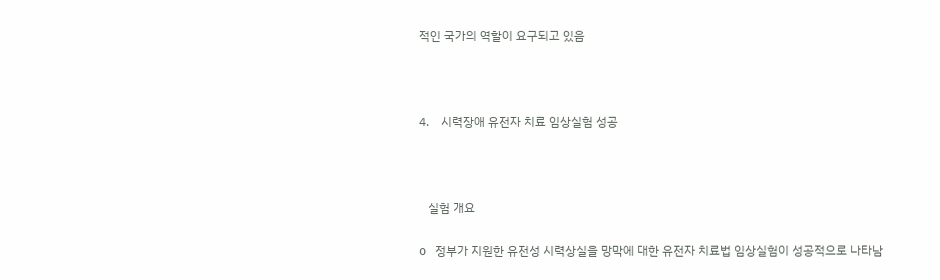적인 국가의 역할이 요구되고 있음



4.    시력장애 유전자 치료 임상실험 성공



   실험 개요

o   정부가 지원한 유전성 시력상실을 망막에 대한 유전자 치료법 임상실험이 성공적으로 나타남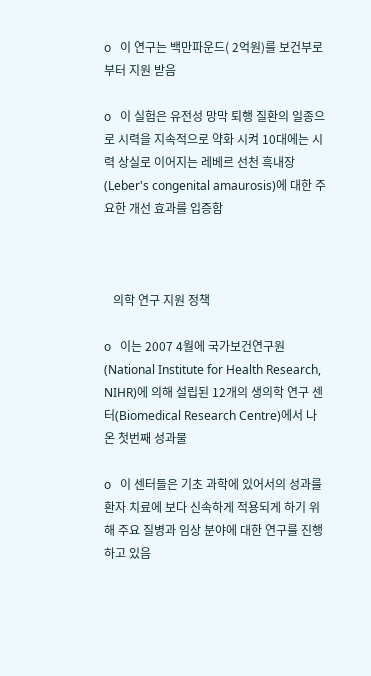o   이 연구는 백만파운드( 2억원)를 보건부로 부터 지원 받음

o   이 실험은 유전성 망막 퇴행 질환의 일종으로 시력을 지속적으로 약화 시켜 10대에는 시력 상실로 이어지는 레베르 선천 흑내장(Leber's congenital amaurosis)에 대한 주요한 개선 효과를 입증함



   의학 연구 지원 정책

o   이는 2007 4월에 국가보건연구원(National Institute for Health Research, NIHR)에 의해 설립된 12개의 생의학 연구 센터(Biomedical Research Centre)에서 나온 첫번째 성과물

o   이 센터들은 기초 과학에 있어서의 성과를 환자 치료에 보다 신속하게 적용되게 하기 위해 주요 질병과 임상 분야에 대한 연구를 진행하고 있음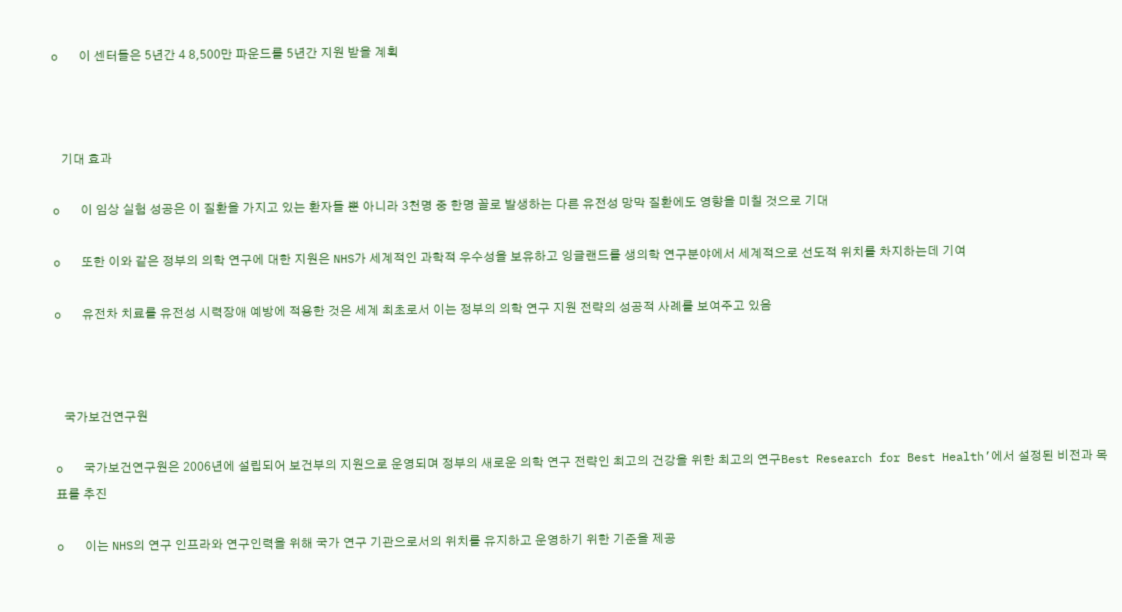o   이 센터들은 5년간 4 8,500만 파운드를 5년간 지원 받을 계획



   기대 효과

o   이 임상 실험 성공은 이 질환을 가지고 있는 환자들 뿐 아니라 3천명 중 한명 꼴로 발생하는 다른 유전성 망막 질환에도 영향을 미칠 것으로 기대

o   또한 이와 같은 정부의 의학 연구에 대한 지원은 NHS가 세계적인 과학적 우수성을 보유하고 잉글랜드를 생의학 연구분야에서 세계적으로 선도적 위치를 차지하는데 기여

o   유전차 치료를 유전성 시력장애 예방에 적용한 것은 세계 최초로서 이는 정부의 의학 연구 지원 전략의 성공적 사례를 보여주고 있음



   국가보건연구원

o   국가보건연구원은 2006년에 설립되어 보건부의 지원으로 운영되며 정부의 새로운 의학 연구 전략인 최고의 건강을 위한 최고의 연구Best Research for Best Health’에서 설정된 비전과 목표를 추진

o   이는 NHS의 연구 인프라와 연구인력을 위해 국가 연구 기관으로서의 위치를 유지하고 운영하기 위한 기준을 제공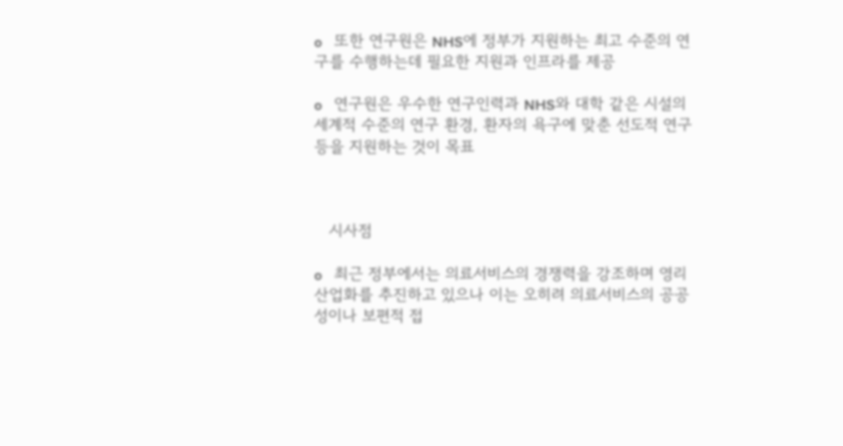o   또한 연구원은 NHS에 정부가 지원하는 최고 수준의 연구를 수행하는데 필요한 지원과 인프라를 제공

o   연구원은 우수한 연구인력과 NHS와 대학 같은 시설의 세계적 수준의 연구 환경, 환자의 욕구에 맞춘 선도적 연구 등을 지원하는 것이 목표



   시사점

o   최근 정부에서는 의료서비스의 경쟁력을 강조하며 영리산업화를 추진하고 있으나 이는 오히려 의료서비스의 공공성이나 보편적 접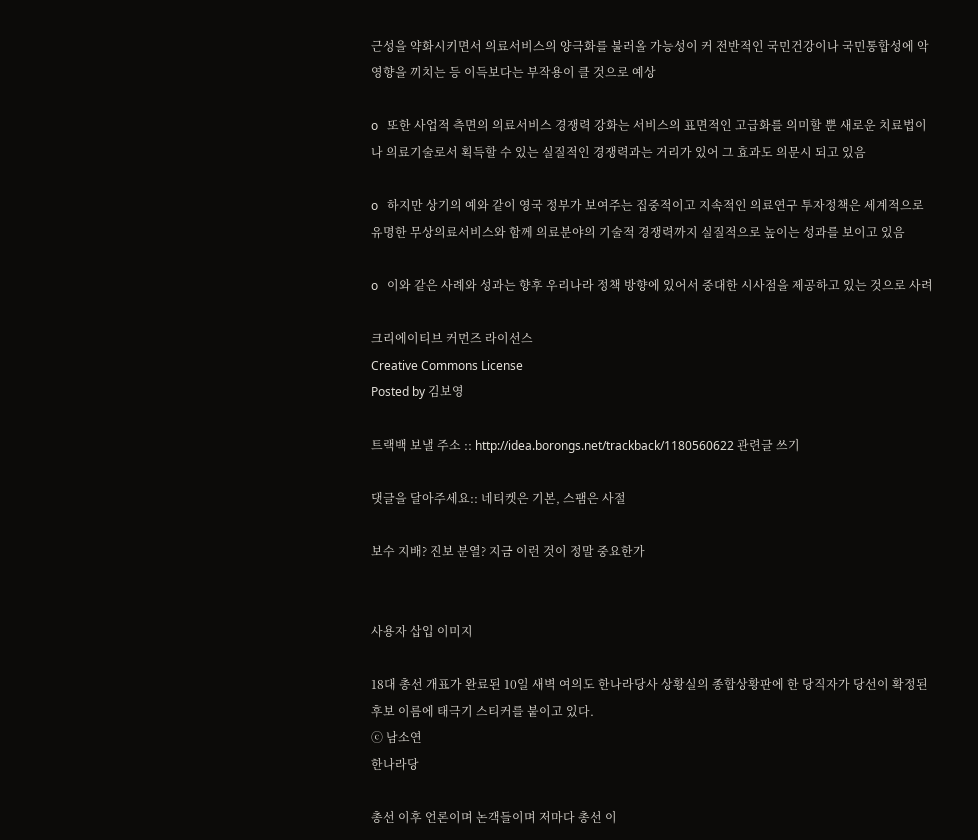근성을 약화시키면서 의료서비스의 양극화를 불러올 가능성이 커 전반적인 국민건강이나 국민통합성에 악영향을 끼치는 등 이득보다는 부작용이 클 것으로 예상

o   또한 사업적 측면의 의료서비스 경쟁력 강화는 서비스의 표면적인 고급화를 의미할 뿐 새로운 치료법이나 의료기술로서 획득할 수 있는 실질적인 경쟁력과는 거리가 있어 그 효과도 의문시 되고 있음

o   하지만 상기의 예와 같이 영국 정부가 보여주는 집중적이고 지속적인 의료연구 투자정책은 세계적으로 유명한 무상의료서비스와 함께 의료분야의 기술적 경쟁력까지 실질적으로 높이는 성과를 보이고 있음

o   이와 같은 사례와 성과는 향후 우리나라 정책 방향에 있어서 중대한 시사점을 제공하고 있는 것으로 사려

크리에이티브 커먼즈 라이선스
Creative Commons License
Posted by 김보영

트랙백 보낼 주소 :: http://idea.borongs.net/trackback/1180560622 관련글 쓰기

댓글을 달아주세요:: 네티켓은 기본, 스팸은 사절

보수 지배? 진보 분열? 지금 이런 것이 정말 중요한가


사용자 삽입 이미지

18대 총선 개표가 완료된 10일 새벽 여의도 한나라당사 상황실의 종합상황판에 한 당직자가 당선이 확정된 후보 이름에 태극기 스티커를 붙이고 있다.
ⓒ 남소연
한나라당

총선 이후 언론이며 논객들이며 저마다 총선 이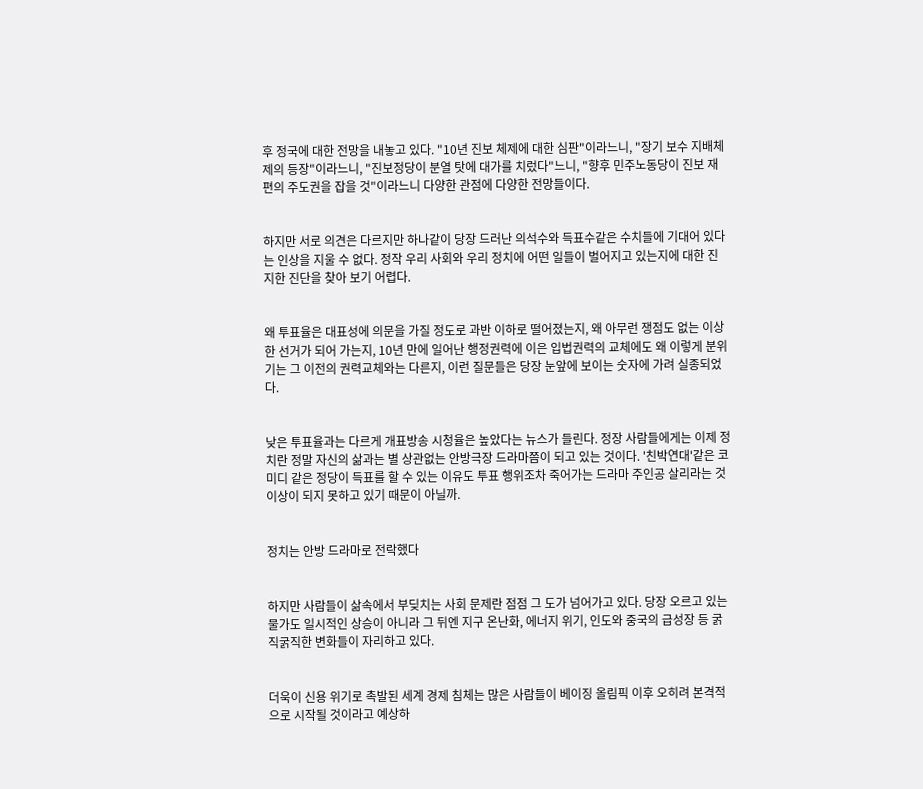후 정국에 대한 전망을 내놓고 있다. "10년 진보 체제에 대한 심판"이라느니, "장기 보수 지배체제의 등장"이라느니, "진보정당이 분열 탓에 대가를 치렀다"느니, "향후 민주노동당이 진보 재편의 주도권을 잡을 것"이라느니 다양한 관점에 다양한 전망들이다.


하지만 서로 의견은 다르지만 하나같이 당장 드러난 의석수와 득표수같은 수치들에 기대어 있다는 인상을 지울 수 없다. 정작 우리 사회와 우리 정치에 어떤 일들이 벌어지고 있는지에 대한 진지한 진단을 찾아 보기 어렵다.


왜 투표율은 대표성에 의문을 가질 정도로 과반 이하로 떨어졌는지, 왜 아무런 쟁점도 없는 이상한 선거가 되어 가는지, 10년 만에 일어난 행정권력에 이은 입법권력의 교체에도 왜 이렇게 분위기는 그 이전의 권력교체와는 다른지, 이런 질문들은 당장 눈앞에 보이는 숫자에 가려 실종되었다.


낮은 투표율과는 다르게 개표방송 시청율은 높았다는 뉴스가 들린다. 정장 사람들에게는 이제 정치란 정말 자신의 삶과는 별 상관없는 안방극장 드라마쯤이 되고 있는 것이다. '친박연대'같은 코미디 같은 정당이 득표를 할 수 있는 이유도 투표 행위조차 죽어가는 드라마 주인공 살리라는 것 이상이 되지 못하고 있기 때문이 아닐까.


정치는 안방 드라마로 전락했다


하지만 사람들이 삶속에서 부딪치는 사회 문제란 점점 그 도가 넘어가고 있다. 당장 오르고 있는 물가도 일시적인 상승이 아니라 그 뒤엔 지구 온난화, 에너지 위기, 인도와 중국의 급성장 등 굵직굵직한 변화들이 자리하고 있다.


더욱이 신용 위기로 촉발된 세계 경제 침체는 많은 사람들이 베이징 올림픽 이후 오히려 본격적으로 시작될 것이라고 예상하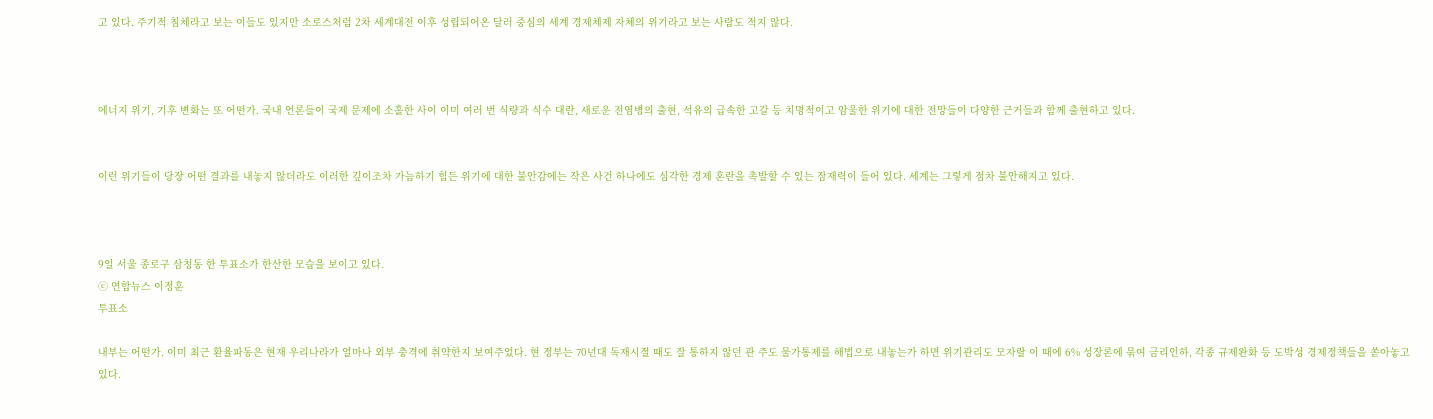고 있다. 주기적 침체라고 보는 이들도 있지만 소로스처럼 2차 세계대전 이후 성립되어온 달러 중심의 세계 경제체제 자체의 위기라고 보는 사람도 적지 않다.



에너지 위기, 기후 변화는 또 어떤가. 국내 언론들이 국제 문제에 소홀한 사이 이미 여러 번 식량과 식수 대란, 새로운 전염병의 출현, 석유의 급속한 고갈 등 치명적이고 암울한 위기에 대한 전망들이 다양한 근거들과 함께 출현하고 있다.


이런 위기들이 당장 어떤 결과를 내놓지 않더라도 이러한 깊이조차 가늠하기 힘든 위기에 대한 불안감에는 작은 사건 하나에도 심각한 경제 혼란을 촉발할 수 있는 잠재력이 들어 있다. 세계는 그렇게 점차 불안해지고 있다.



9일 서울 종로구 삼청동 한 투표소가 한산한 모습을 보이고 있다.
ⓒ 연합뉴스 이정훈
투표소

내부는 어떤가. 이미 최근 환율파동은 현재 우리나라가 얼마나 외부 충격에 취약한지 보여주었다. 현 정부는 70년대 독재시절 때도 잘 통하지 않던 관 주도 물가통제를 해법으로 내놓는가 하면 위기관리도 모자랄 이 때에 6% 성장론에 묶여 금리인하, 각종 규제완화 등 도박성 경제정책들을 쏟아놓고 있다.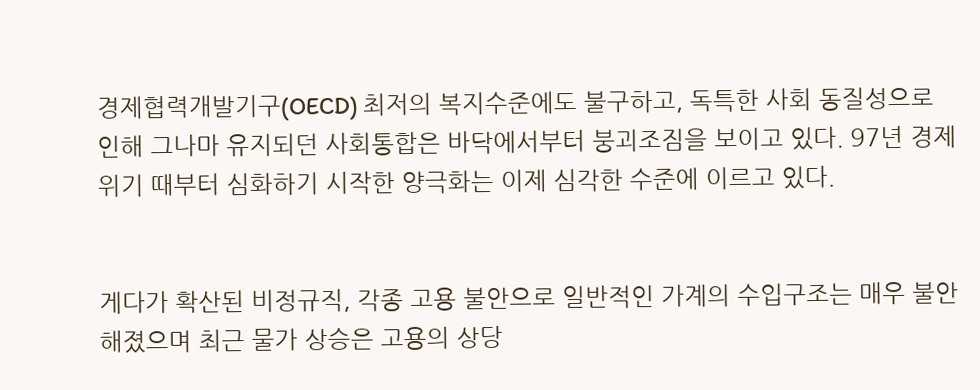경제협력개발기구(OECD) 최저의 복지수준에도 불구하고, 독특한 사회 동질성으로 인해 그나마 유지되던 사회통합은 바닥에서부터 붕괴조짐을 보이고 있다. 97년 경제위기 때부터 심화하기 시작한 양극화는 이제 심각한 수준에 이르고 있다.


게다가 확산된 비정규직, 각종 고용 불안으로 일반적인 가계의 수입구조는 매우 불안해졌으며 최근 물가 상승은 고용의 상당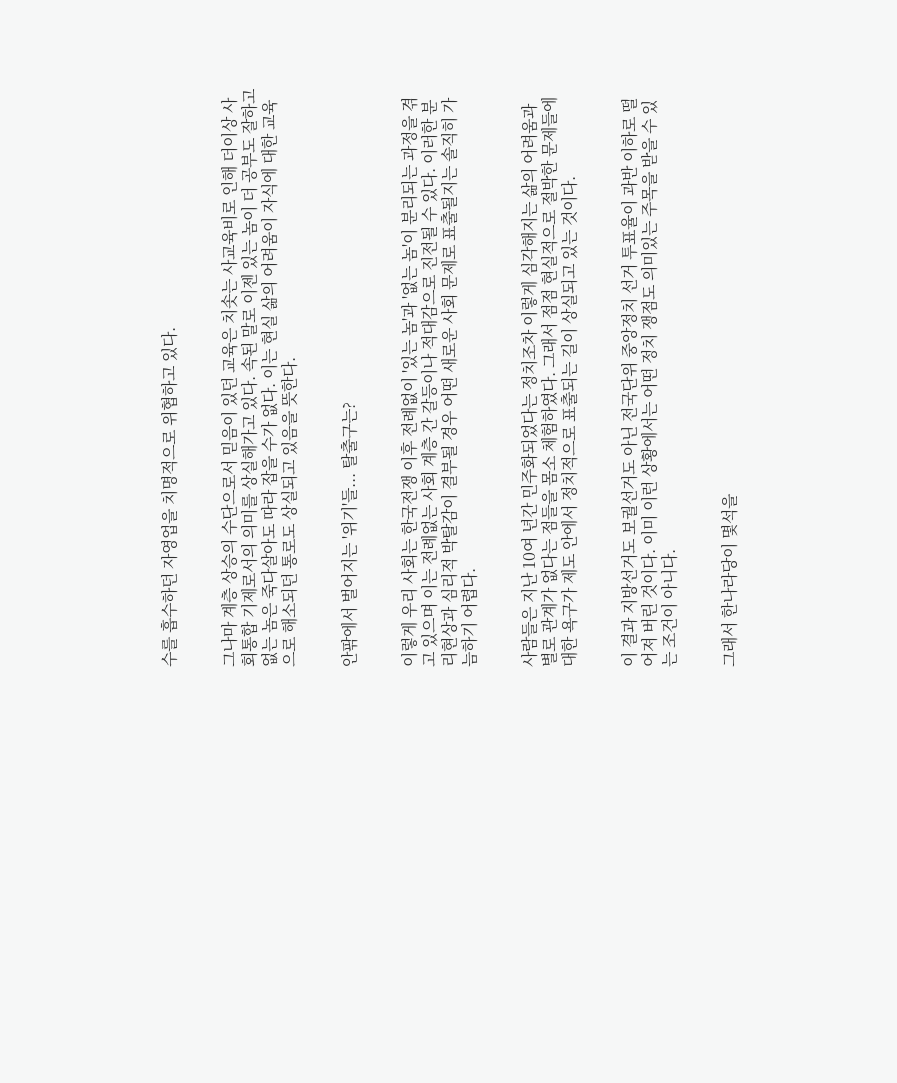수를 흡수하던 자영업을 치명적으로 위협하고 있다.


그나마 계층 상승의 수단으로서 믿음이 있던 교육은 치솟는 사교육비로 인해 더이상 사회통합 기제로서의 의미를 상실해가고 있다. 속된 말로 이젠 있는 놈이 더 공부도 잘하고 없는 놈은 죽다살아도 따라 잡을 수가 없다. 이는 현실 삶의 어려움이 자식에 대한 교육으로 해소되던 통로도 상실되고 있음을 뜻한다.


안팎에서 벌어지는 '위기'들... 탈출구는?


이렇게 우리 사회는 한국전쟁 이후 전례없이 '있는 놈'과 '없는 놈'이 분리되는 과정을 겪고 있으며 이는 전례없는 사회 계층 간 갈등이나 적대감으로 진전될 수 있다. 이러한 분리현상과 심리적 박탈감이 결부될 경우 어떤 새로운 사회 문제로 표출될지는 솔직히 가늠하기 어렵다.


사람들은 지난 10여 년간 민주화되었다는 정치조차 이렇게 심각해지는 삶의 어려움과 별로 관계가 없다는 점들을 몸소 체험하였다. 그래서 점점 현실적으로 절박한 문제들에 대한 욕구가 제도 안에서 정치적으로 표출되는 길이 상실되고 있는 것이다.


이 결과 지방선거도 보궐선거도 아닌 전국단위 중앙정치 선거 투표율이 과반 이하로 떨어져 버린 것이다. 이미 이런 상황에서는 어떤 정치 쟁점도 의미있는 주목을 받을 수 있는 조건이 아니다.


그래서 한나라당이 몇석을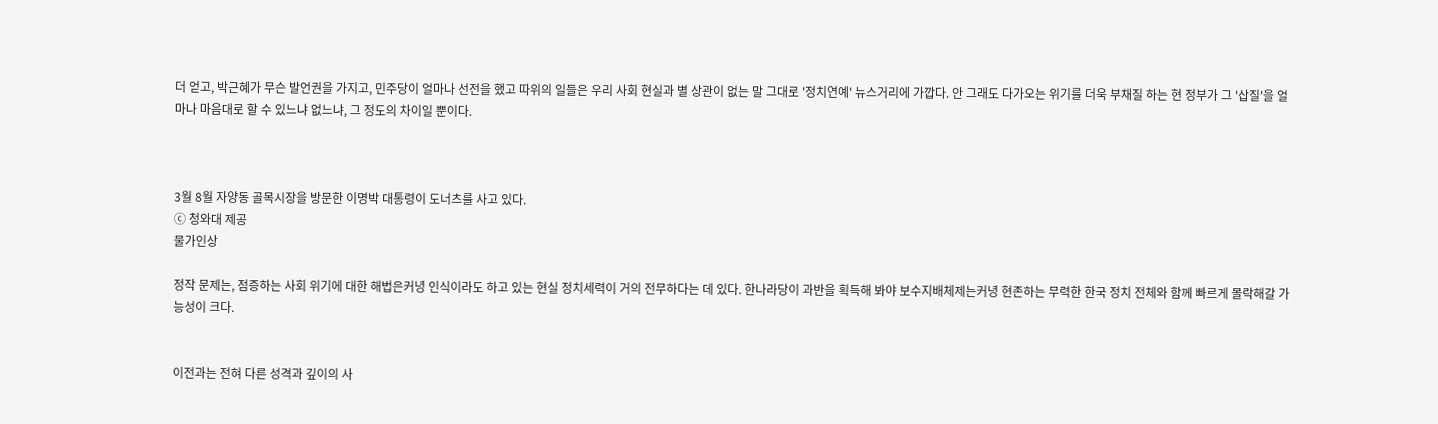더 얻고, 박근혜가 무슨 발언권을 가지고, 민주당이 얼마나 선전을 했고 따위의 일들은 우리 사회 현실과 별 상관이 없는 말 그대로 '정치연예' 뉴스거리에 가깝다. 안 그래도 다가오는 위기를 더욱 부채질 하는 현 정부가 그 '삽질'을 얼마나 마음대로 할 수 있느냐 없느냐, 그 정도의 차이일 뿐이다.



3월 8월 자양동 골목시장을 방문한 이명박 대통령이 도너츠를 사고 있다.
ⓒ 청와대 제공
물가인상

정작 문제는, 점증하는 사회 위기에 대한 해법은커녕 인식이라도 하고 있는 현실 정치세력이 거의 전무하다는 데 있다. 한나라당이 과반을 획득해 봐야 보수지배체제는커녕 현존하는 무력한 한국 정치 전체와 함께 빠르게 몰락해갈 가능성이 크다.


이전과는 전혀 다른 성격과 깊이의 사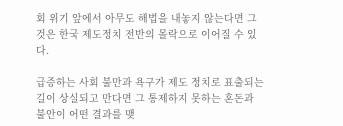회 위기 앞에서 아무도 해법을 내놓지 않는다면 그것은 한국 제도정치 전반의 몰락으로 이어질 수 있다.

급증하는 사회 불만과 욕구가 제도 정치로 표출되는 길이 상실되고 만다면 그 통제하지 못하는 혼돈과 불안이 어떤 결과를 맺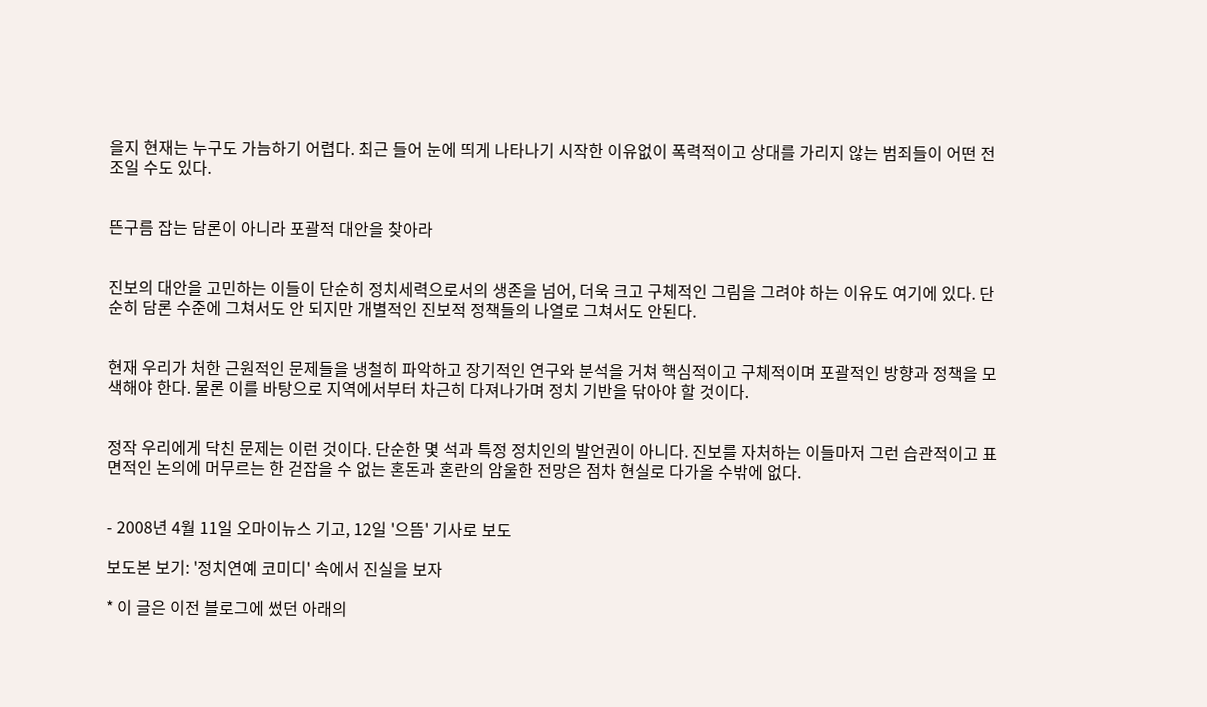을지 현재는 누구도 가늠하기 어렵다. 최근 들어 눈에 띄게 나타나기 시작한 이유없이 폭력적이고 상대를 가리지 않는 범죄들이 어떤 전조일 수도 있다.


뜬구름 잡는 담론이 아니라 포괄적 대안을 찾아라


진보의 대안을 고민하는 이들이 단순히 정치세력으로서의 생존을 넘어, 더욱 크고 구체적인 그림을 그려야 하는 이유도 여기에 있다. 단순히 담론 수준에 그쳐서도 안 되지만 개별적인 진보적 정책들의 나열로 그쳐서도 안된다.


현재 우리가 처한 근원적인 문제들을 냉철히 파악하고 장기적인 연구와 분석을 거쳐 핵심적이고 구체적이며 포괄적인 방향과 정책을 모색해야 한다. 물론 이를 바탕으로 지역에서부터 차근히 다져나가며 정치 기반을 닦아야 할 것이다.


정작 우리에게 닥친 문제는 이런 것이다. 단순한 몇 석과 특정 정치인의 발언권이 아니다. 진보를 자처하는 이들마저 그런 습관적이고 표면적인 논의에 머무르는 한 걷잡을 수 없는 혼돈과 혼란의 암울한 전망은 점차 현실로 다가올 수밖에 없다.


- 2008년 4월 11일 오마이뉴스 기고, 12일 '으뜸' 기사로 보도

보도본 보기: '정치연예 코미디' 속에서 진실을 보자

* 이 글은 이전 블로그에 썼던 아래의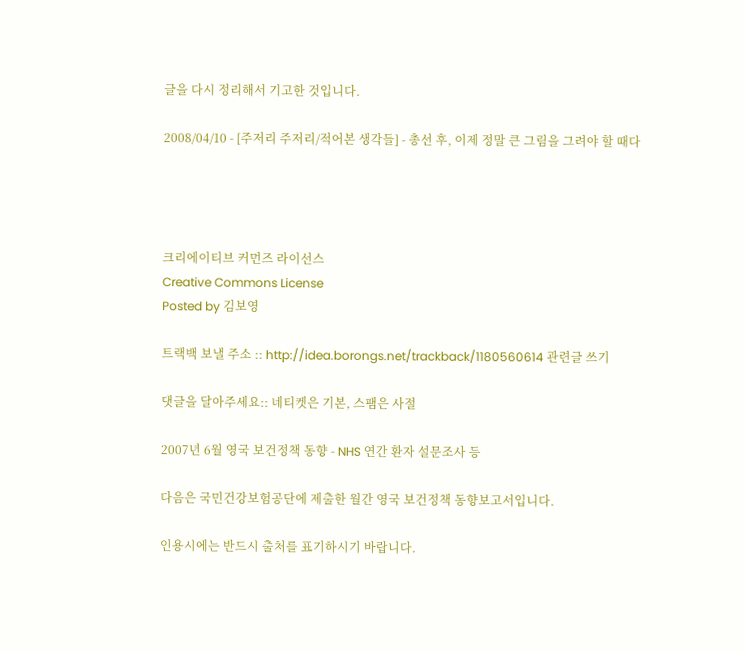글을 다시 정리해서 기고한 것입니다.

2008/04/10 - [주저리 주저리/적어본 생각들] - 총선 후, 이제 정말 큰 그림을 그려야 할 때다




크리에이티브 커먼즈 라이선스
Creative Commons License
Posted by 김보영

트랙백 보낼 주소 :: http://idea.borongs.net/trackback/1180560614 관련글 쓰기

댓글을 달아주세요:: 네티켓은 기본, 스팸은 사절

2007년 6월 영국 보건정책 동향 - NHS 연간 환자 설문조사 등

다음은 국민건강보험공단에 제출한 월간 영국 보건정책 동향보고서입니다.

인용시에는 반드시 출처를 표기하시기 바랍니다.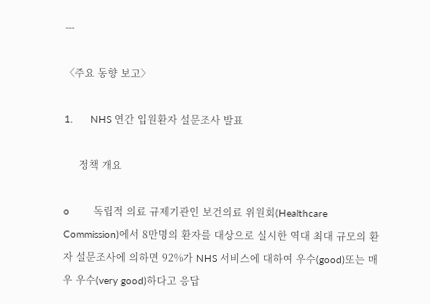---

〈주요 동향 보고〉

1.      NHS 연간 입원환자 설문조사 발표

     정책 개요

o        독립적 의료 규제기관인 보건의료 위원회(Healthcare Commission)에서 8만명의 환자를 대상으로 실시한 역대 최대 규모의 환자 설문조사에 의하면 92%가 NHS 서비스에 대하여 우수(good)또는 매우 우수(very good)하다고 응답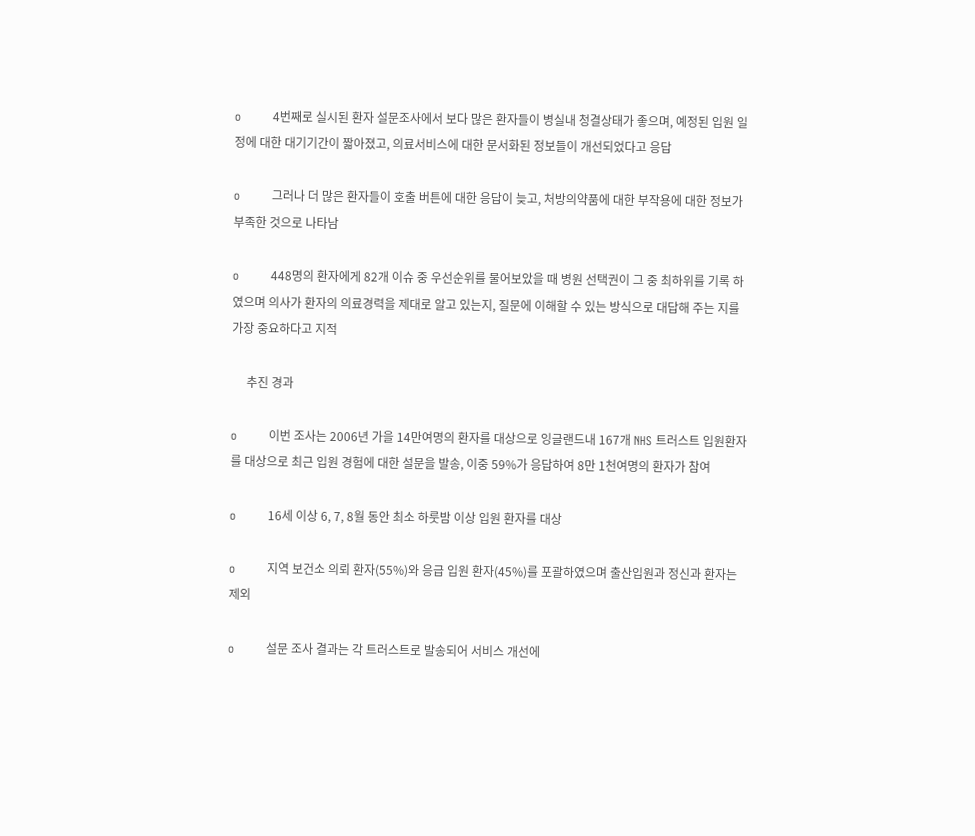o        4번째로 실시된 환자 설문조사에서 보다 많은 환자들이 병실내 청결상태가 좋으며, 예정된 입원 일정에 대한 대기기간이 짧아졌고, 의료서비스에 대한 문서화된 정보들이 개선되었다고 응답

o        그러나 더 많은 환자들이 호출 버튼에 대한 응답이 늦고, 처방의약품에 대한 부작용에 대한 정보가 부족한 것으로 나타남

o        448명의 환자에게 82개 이슈 중 우선순위를 물어보았을 때 병원 선택권이 그 중 최하위를 기록 하였으며 의사가 환자의 의료경력을 제대로 알고 있는지, 질문에 이해할 수 있는 방식으로 대답해 주는 지를 가장 중요하다고 지적

     추진 경과

o        이번 조사는 2006년 가을 14만여명의 환자를 대상으로 잉글랜드내 167개 NHS 트러스트 입원환자를 대상으로 최근 입원 경험에 대한 설문을 발송, 이중 59%가 응답하여 8만 1천여명의 환자가 참여

o        16세 이상 6, 7, 8월 동안 최소 하룻밤 이상 입원 환자를 대상

o        지역 보건소 의뢰 환자(55%)와 응급 입원 환자(45%)를 포괄하였으며 출산입원과 정신과 환자는 제외

o        설문 조사 결과는 각 트러스트로 발송되어 서비스 개선에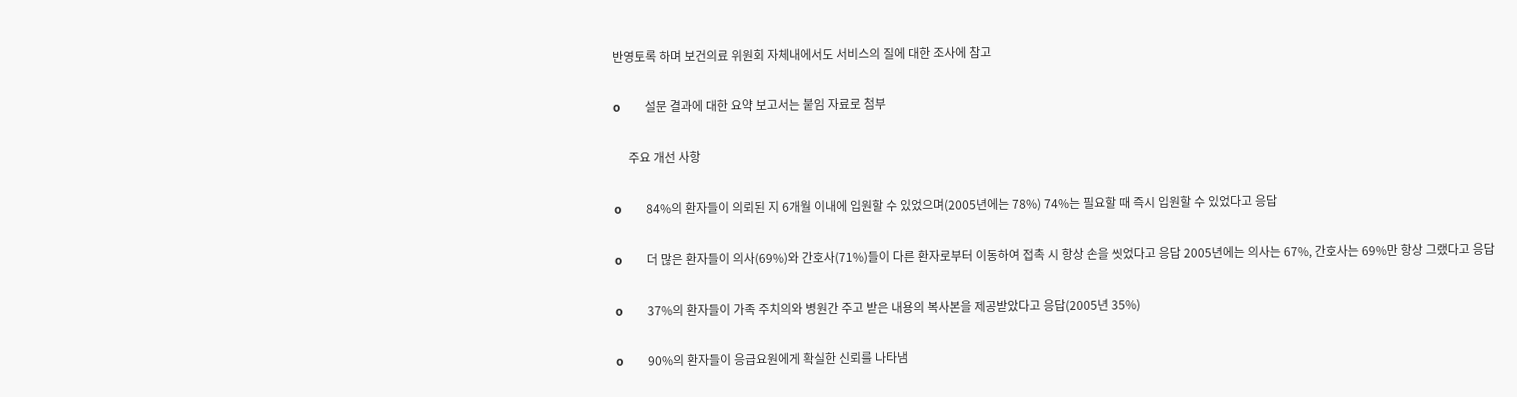반영토록 하며 보건의료 위원회 자체내에서도 서비스의 질에 대한 조사에 참고

o        설문 결과에 대한 요약 보고서는 붙임 자료로 첨부

     주요 개선 사항

o        84%의 환자들이 의뢰된 지 6개월 이내에 입원할 수 있었으며(2005년에는 78%) 74%는 필요할 때 즉시 입원할 수 있었다고 응답

o        더 많은 환자들이 의사(69%)와 간호사(71%)들이 다른 환자로부터 이동하여 접촉 시 항상 손을 씻었다고 응답 2005년에는 의사는 67%, 간호사는 69%만 항상 그랬다고 응답

o        37%의 환자들이 가족 주치의와 병원간 주고 받은 내용의 복사본을 제공받았다고 응답(2005년 35%)

o        90%의 환자들이 응급요원에게 확실한 신뢰를 나타냄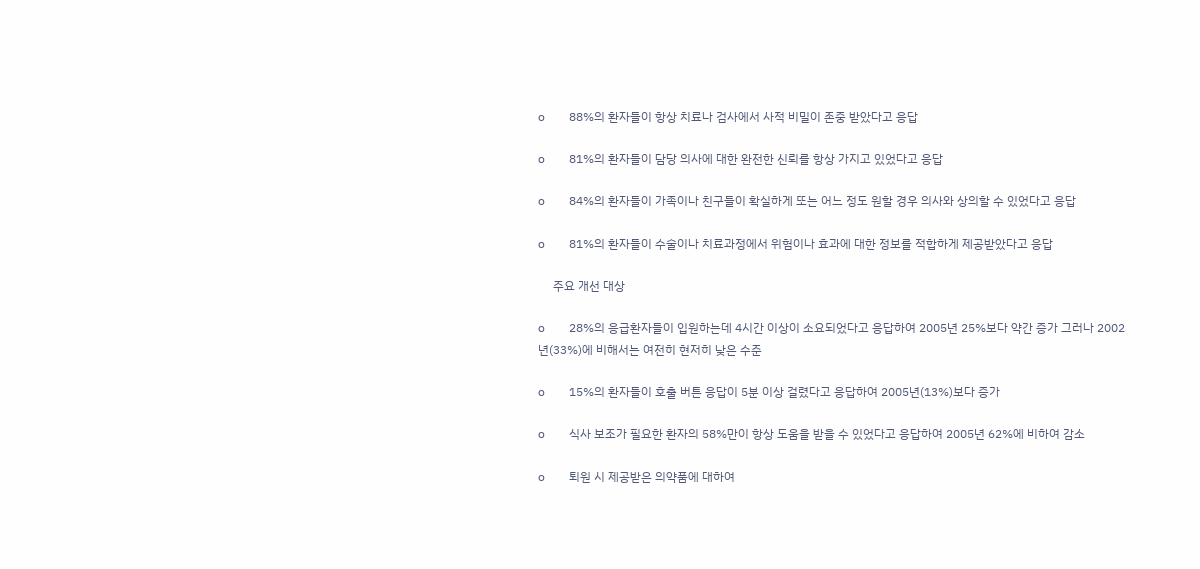o        88%의 환자들이 항상 치료나 검사에서 사적 비밀이 존중 받았다고 응답

o        81%의 환자들이 담당 의사에 대한 완전한 신뢰를 항상 가지고 있었다고 응답

o        84%의 환자들이 가족이나 친구들이 확실하게 또는 어느 정도 원할 경우 의사와 상의할 수 있었다고 응답

o        81%의 환자들이 수술이나 치료과정에서 위험이나 효과에 대한 정보를 적합하게 제공받았다고 응답

     주요 개선 대상

o        28%의 응급환자들이 입원하는데 4시간 이상이 소요되었다고 응답하여 2005년 25%보다 약간 증가 그러나 2002년(33%)에 비해서는 여전히 현저히 낮은 수준

o        15%의 환자들이 호출 버튼 응답이 5분 이상 걸렸다고 응답하여 2005년(13%)보다 증가

o        식사 보조가 필요한 환자의 58%만이 항상 도움을 받을 수 있었다고 응답하여 2005년 62%에 비하여 감소

o        퇴원 시 제공받은 의약품에 대하여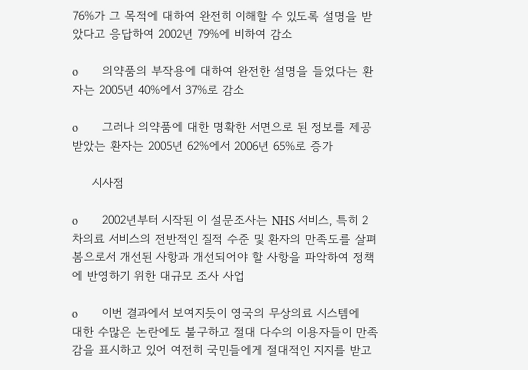76%가 그 목적에 대하여 완전히 이해할 수 있도록 설명을 받았다고 응답하여 2002년 79%에 비하여 감소

o        의약품의 부작용에 대하여 완전한 설명을 들었다는 환자는 2005년 40%에서 37%로 감소

o        그러나 의약품에 대한 명확한 서면으로 된 정보를 제공 받았는 환자는 2005년 62%에서 2006년 65%로 증가

     시사점

o        2002년부터 시작된 이 설문조사는 NHS 서비스, 특히 2차의료 서비스의 전반적인 질적 수준 및 환자의 만족도를 살펴 봄으로서 개선된 사항과 개선되어야 할 사항을 파악하여 정책에 반영하기 위한 대규모 조사 사업

o        이번 결과에서 보여지듯이 영국의 무상의료 시스템에 대한 수많은 논란에도 불구하고 절대 다수의 이용자들이 만족감을 표시하고 있어 여전히 국민들에게 절대적인 지지를 받고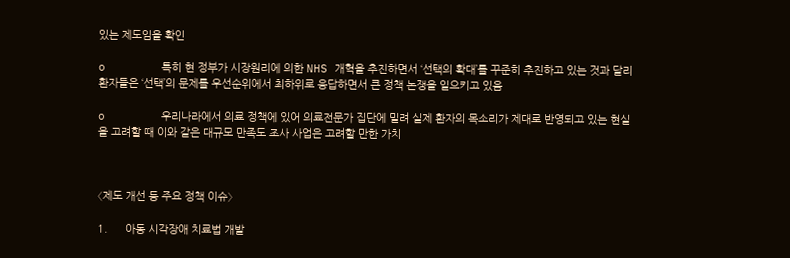있는 제도임을 확인

o        특히 현 정부가 시장원리에 의한 NHS 개혁을 추진하면서 ‘선택의 확대’를 꾸준히 추진하고 있는 것과 달리 환자들은 ‘선택’의 문제를 우선순위에서 최하위로 응답하면서 큰 정책 논쟁을 일으키고 있음

o        우리나라에서 의료 정책에 있어 의료전문가 집단에 밀려 실제 환자의 목소리가 제대로 반영되고 있는 현실을 고려할 때 이와 같은 대규모 만족도 조사 사업은 고려할 만한 가치



〈제도 개선 등 주요 정책 이슈〉

1.      아동 시각장애 치료법 개발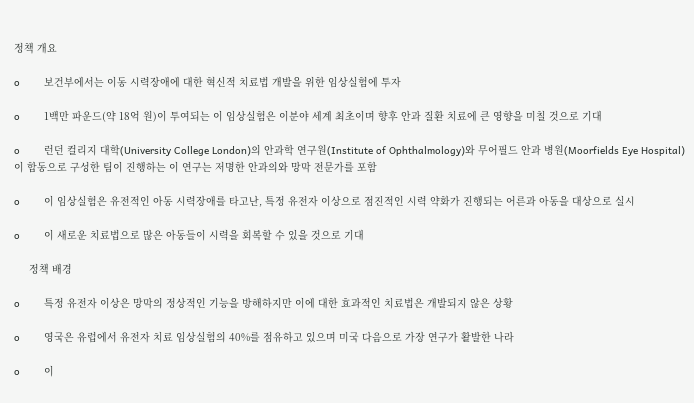정책 개요

o        보건부에서는 이동 시력장애에 대한 혁신적 치료법 개발을 위한 임상실험에 투자

o        1백만 파운드(약 18억 원)이 투여되는 이 임상실험은 이분야 세계 최초이며 향후 안과 질환 치료에 큰 영향을 미칠 것으로 기대

o        런던 컬리지 대학(University College London)의 안과학 연구원(Institute of Ophthalmology)와 무어필드 안과 병원(Moorfields Eye Hospital)이 합동으로 구성한 팀이 진행하는 이 연구는 저명한 안과의와 망막 전문가를 포함

o        이 임상실험은 유전적인 아동 시력장애를 타고난, 특정 유전자 이상으로 점진적인 시력 약화가 진행되는 어른과 아동을 대상으로 실시

o        이 새로운 치료법으로 많은 아동들이 시력을 회복할 수 있을 것으로 기대

     정책 배경

o        특정 유전자 이상은 망막의 정상적인 기능을 방해하지만 이에 대한 효과적인 치료법은 개발되지 않은 상황

o        영국은 유럽에서 유전자 치료 임상실험의 40%를 점유하고 있으며 미국 다음으로 가장 연구가 활발한 나라

o        이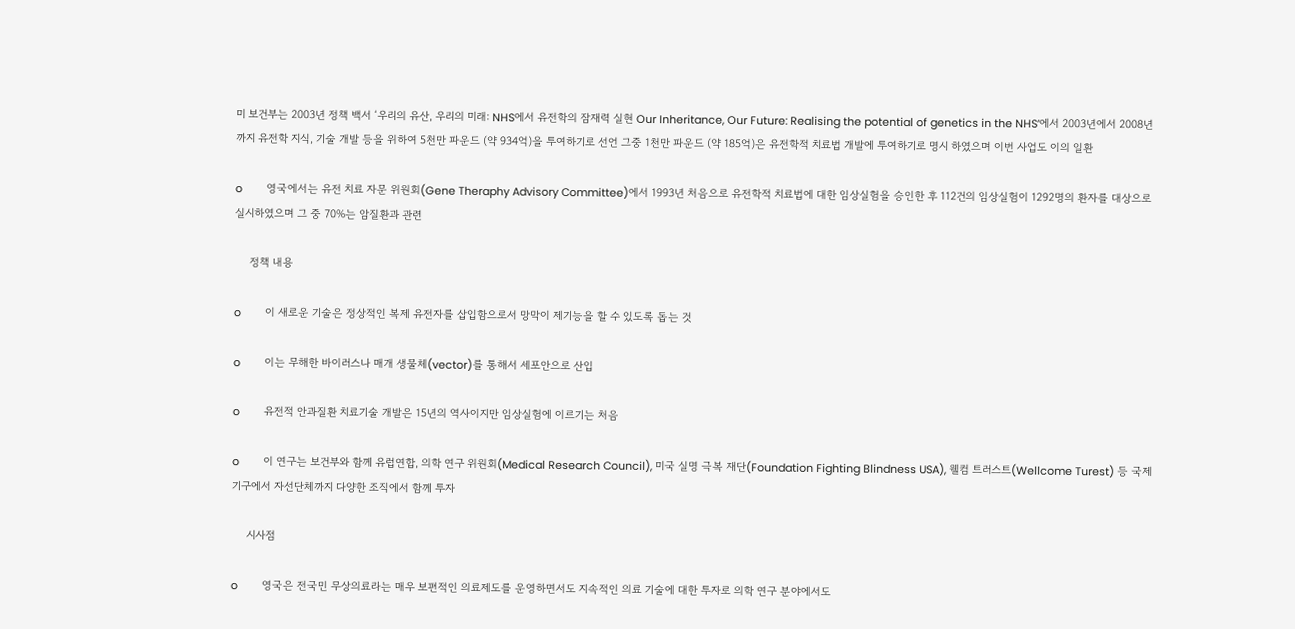미 보건부는 2003년 정책 백서 ‘우리의 유산, 우리의 미래: NHS에서 유전학의 잠재력 실현 Our Inheritance, Our Future: Realising the potential of genetics in the NHS’에서 2003년에서 2008년까지 유전학 지식, 기술 개발 등을 위하여 5천만 파운드 (약 934억)을 투여하기로 선언 그중 1천만 파운드 (약 185억)은 유전학적 치료법 개발에 투여하기로 명시 하였으며 이번 사업도 이의 일환

o        영국에서는 유전 치료 자문 위원회(Gene Theraphy Advisory Committee)에서 1993년 처음으로 유전학적 치료법에 대한 임상실험을 승인한 후 112건의 임상실험이 1292명의 환자를 대상으로 실시하였으며 그 중 70%는 암질환과 관련

     정책 내용

o        이 새로운 기술은 정상적인 복제 유전자를 삽입함으로서 망막이 제기능을 할 수 있도록 돕는 것

o        이는 무해한 바이러스나 매개 생물체(vector)를 통해서 세포안으로 산입

o        유전적 안과질환 치료기술 개발은 15년의 역사이지만 임상실험에 이르기는 처음

o        이 연구는 보건부와 함께 유럽연합, 의학 연구 위원회(Medical Research Council), 미국 실명 극복 재단(Foundation Fighting Blindness USA), 웰컴 트러스트(Wellcome Turest) 등 국제기구에서 자선단체까지 다양한 조직에서 함께 투자

     시사점

o        영국은 전국민 무상의료라는 매우 보편적인 의료제도를 운영하면서도 지속적인 의료 기술에 대한 투자로 의학 연구 분야에서도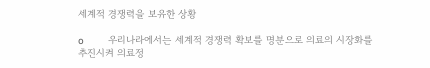세계적 경쟁력을 보유한 상황

o        우리나라에서는 세계적 경쟁력 확보를 명분으로 의료의 시장화를 추진시켜 의료정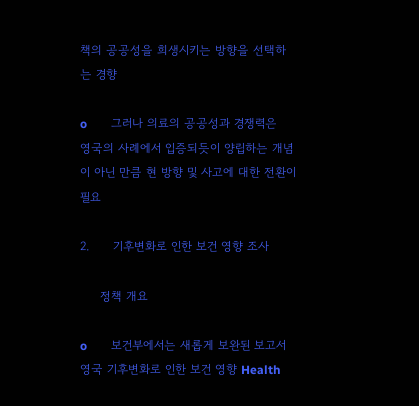책의 공공성을 희생시키는 방향을 선택하는 경향

o        그러나 의료의 공공성과 경쟁력은 영국의 사례에서 입증되듯이 양립하는 개념이 아닌 만큼 현 방향 및 사고에 대한 전환이 필요

2.      기후변화로 인한 보건 영향 조사

     정책 개요

o        보건부에서는 새롭게 보완된 보고서 영국 기후변화로 인한 보건 영향 Health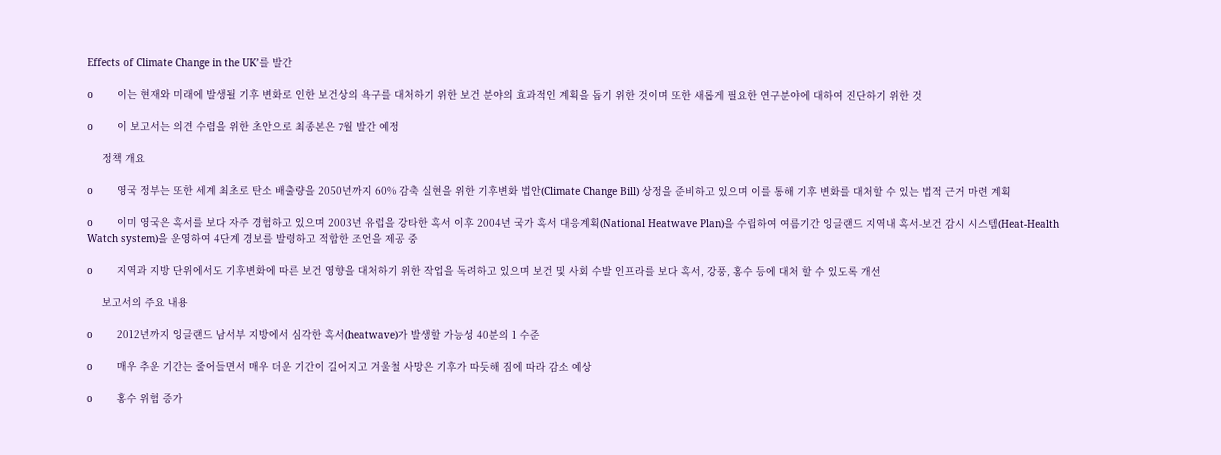Effects of Climate Change in the UK’를 발간

o        이는 현재와 미래에 발생될 기후 변화로 인한 보건상의 욕구를 대처하기 위한 보건 분야의 효과적인 계획을 돕기 위한 것이며 또한 새롭게 필요한 연구분야에 대하여 진단하기 위한 것

o        이 보고서는 의견 수렴을 위한 초안으로 최종본은 7월 발간 예정

     정책 개요

o        영국 정부는 또한 세계 최초로 탄소 배출량을 2050년까지 60% 감축 실현을 위한 기후변화 법안(Climate Change Bill) 상정을 준비하고 있으며 이를 통해 기후 변화를 대처할 수 있는 법적 근거 마련 계획

o        이미 영국은 혹서를 보다 자주 경험하고 있으며 2003년 유럽을 강타한 혹서 이후 2004년 국가 혹서 대응계획(National Heatwave Plan)을 수립하여 여름기간 잉글랜드 지역내 혹서-보건 감시 시스템(Heat-Health Watch system)을 운영하여 4단계 경보를 발령하고 적합한 조언을 제공 중

o        지역과 지방 단위에서도 기후변화에 따른 보건 영향을 대처하기 위한 작업을 독려하고 있으며 보건 및 사회 수발 인프라를 보다 혹서, 강풍, 홍수 등에 대처 할 수 있도록 개선

     보고서의 주요 내용

o        2012년까지 잉글랜드 남서부 지방에서 심각한 혹서(heatwave)가 발생할 가능성 40분의 1 수준

o        매우 추운 기간는 줄어들면서 매우 더운 기간이 길어지고 겨울철 사망은 기후가 따듯해 짐에 따라 감소 예상

o        홍수 위험 증가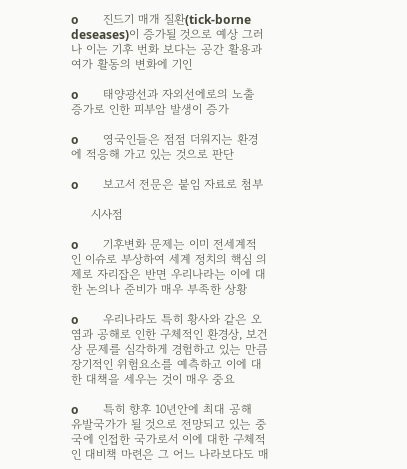o        진드기 매개 질환(tick-borne deseases)이 증가될 것으로 예상 그러나 이는 기후 번화 보다는 공간 활용과 여가 활동의 변화에 기인

o        태양광선과 자외선에로의 노출 증가로 인한 피부암 발생이 증가

o        영국인들은 점점 더워지는 환경에 적응해 가고 있는 것으로 판단

o        보고서 전문은 붙임 자료로 첨부

     시사점

o        기후변화 문제는 이미 전세계적인 이슈로 부상하여 세계 정치의 핵심 의제로 자리잡은 반면 우리나라는 이에 대한 논의나 준비가 매우 부족한 상황

o        우리나라도 특히 황사와 같은 오염과 공해로 인한 구체적인 환경상, 보건상 문제를 심각하게 경험하고 있는 만큼 장기적인 위험요소를 예측하고 이에 대한 대책을 세우는 것이 매우 중요

o        특히 향후 10년안에 최대 공해 유발국가가 될 것으로 전망되고 있는 중국에 인접한 국가로서 이에 대한 구체적인 대비책 마련은 그 어느 나라보다도 매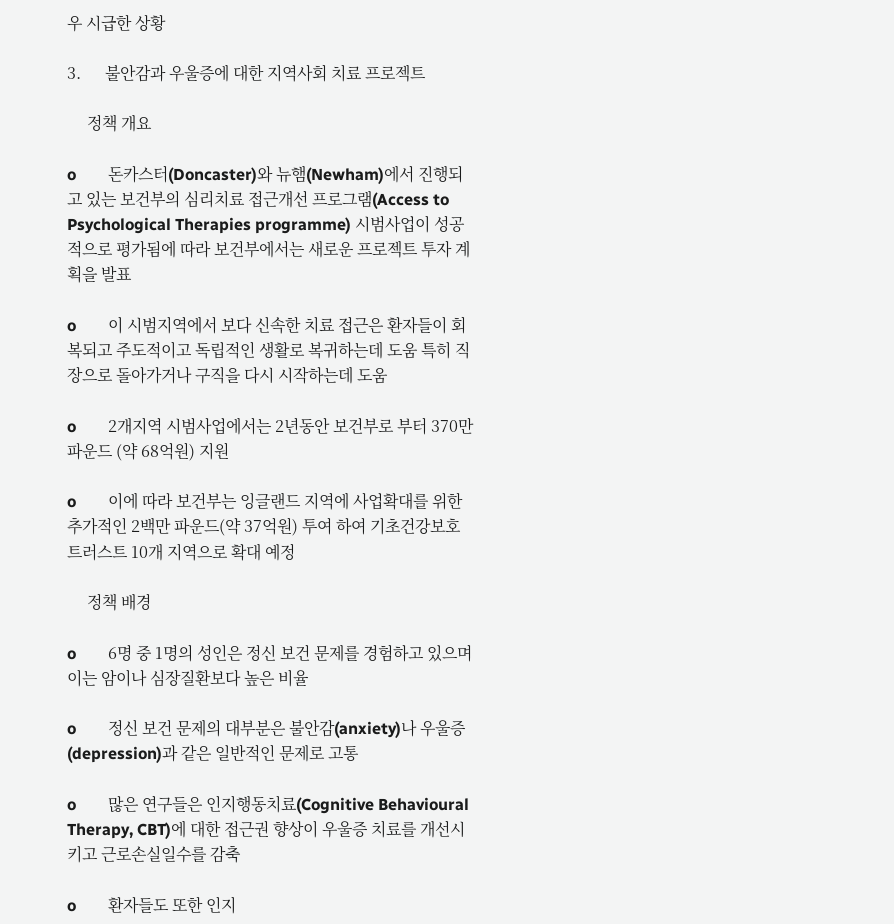우 시급한 상황

3.      불안감과 우울증에 대한 지역사회 치료 프로젝트

     정책 개요

o        돈카스터(Doncaster)와 뉴햄(Newham)에서 진행되고 있는 보건부의 심리치료 접근개선 프로그램(Access to Psychological Therapies programme) 시범사업이 성공적으로 평가됨에 따라 보건부에서는 새로운 프로젝트 투자 계획을 발표

o        이 시범지역에서 보다 신속한 치료 접근은 환자들이 회복되고 주도적이고 독립적인 생활로 복귀하는데 도움 특히 직장으로 돌아가거나 구직을 다시 시작하는데 도움

o        2개지역 시범사업에서는 2년동안 보건부로 부터 370만 파운드 (약 68억원) 지원

o        이에 따라 보건부는 잉글랜드 지역에 사업확대를 위한 추가적인 2백만 파운드(약 37억원) 투여 하여 기초건강보호 트러스트 10개 지역으로 확대 예정

     정책 배경

o        6명 중 1명의 성인은 정신 보건 문제를 경험하고 있으며 이는 암이나 심장질환보다 높은 비율

o        정신 보건 문제의 대부분은 불안감(anxiety)나 우울증(depression)과 같은 일반적인 문제로 고통

o        많은 연구들은 인지행동치료(Cognitive Behavioural Therapy, CBT)에 대한 접근권 향상이 우울증 치료를 개선시키고 근로손실일수를 감축

o        환자들도 또한 인지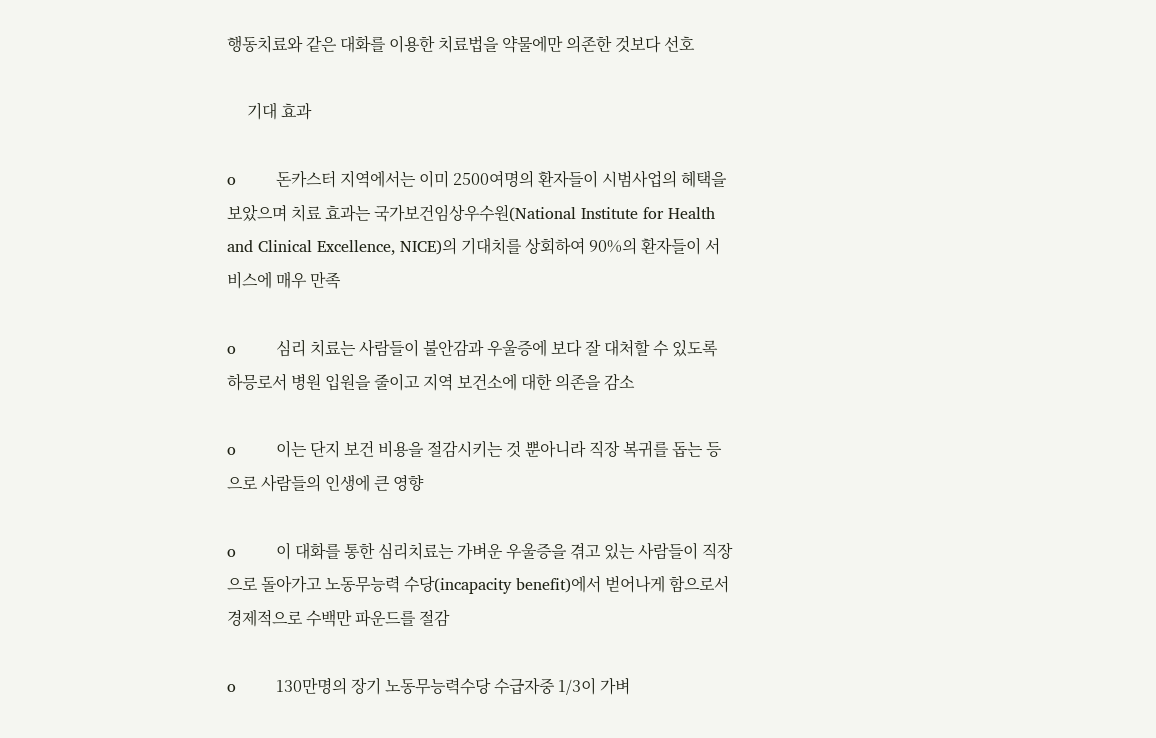행동치료와 같은 대화를 이용한 치료법을 약물에만 의존한 것보다 선호

     기대 효과

o        돈카스터 지역에서는 이미 2500여명의 환자들이 시범사업의 헤택을 보았으며 치료 효과는 국가보건임상우수원(National Institute for Health and Clinical Excellence, NICE)의 기대치를 상회하여 90%의 환자들이 서비스에 매우 만족

o        심리 치료는 사람들이 불안감과 우울증에 보다 잘 대처할 수 있도록 하믕로서 병원 입원을 줄이고 지역 보건소에 대한 의존을 감소

o        이는 단지 보건 비용을 절감시키는 것 뿐아니라 직장 복귀를 돕는 등으로 사람들의 인생에 큰 영향

o        이 대화를 통한 심리치료는 가벼운 우울증을 겪고 있는 사람들이 직장으로 돌아가고 노동무능력 수당(incapacity benefit)에서 벋어나게 함으로서 경제적으로 수백만 파운드를 절감

o        130만명의 장기 노동무능력수당 수급자중 1/3이 가벼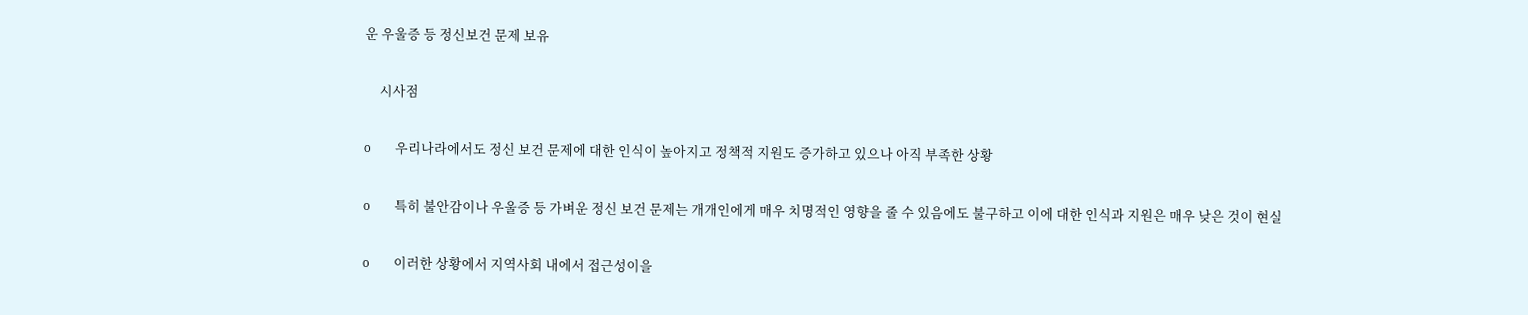운 우울증 등 정신보건 문제 보유

     시사점

o        우리나라에서도 정신 보건 문제에 대한 인식이 높아지고 정책적 지원도 증가하고 있으나 아직 부족한 상황

o        특히 불안감이나 우울증 등 가벼운 정신 보건 문제는 개개인에게 매우 치명적인 영향을 줄 수 있음에도 불구하고 이에 대한 인식과 지원은 매우 낮은 것이 현실

o        이러한 상황에서 지역사회 내에서 접근성이을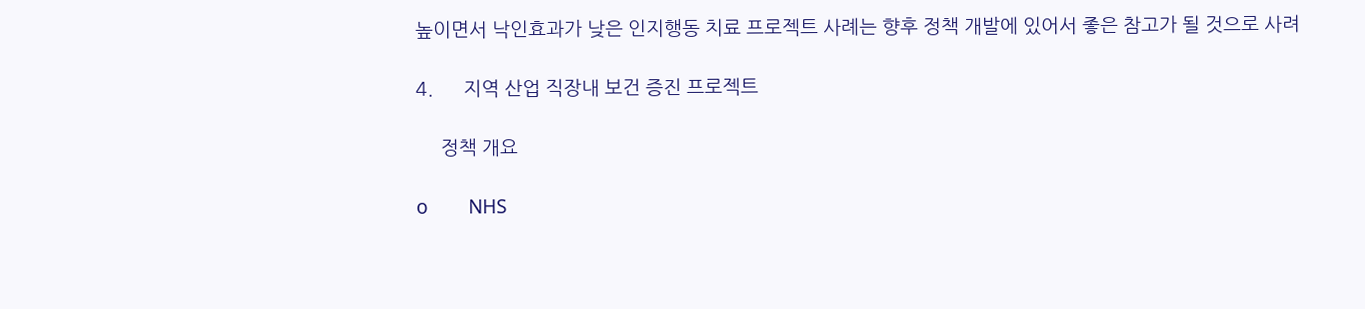높이면서 낙인효과가 낮은 인지행동 치료 프로젝트 사례는 향후 정책 개발에 있어서 좋은 참고가 될 것으로 사려

4.      지역 산업 직장내 보건 증진 프로젝트

     정책 개요

o        NHS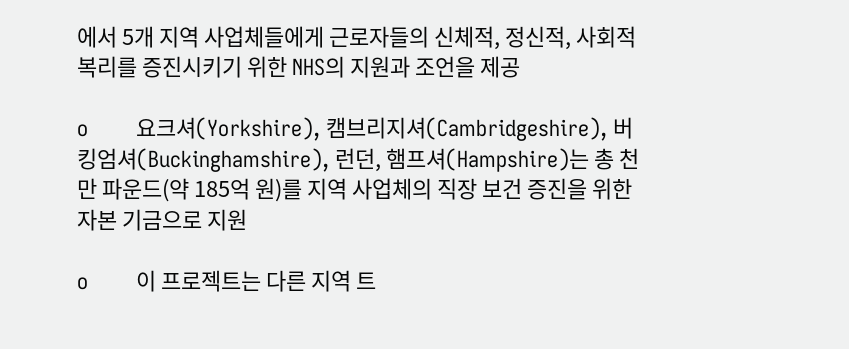에서 5개 지역 사업체들에게 근로자들의 신체적, 정신적, 사회적 복리를 증진시키기 위한 NHS의 지원과 조언을 제공

o        요크셔(Yorkshire), 캠브리지셔(Cambridgeshire), 버킹엄셔(Buckinghamshire), 런던, 햄프셔(Hampshire)는 총 천만 파운드(약 185억 원)를 지역 사업체의 직장 보건 증진을 위한 자본 기금으로 지원

o        이 프로젝트는 다른 지역 트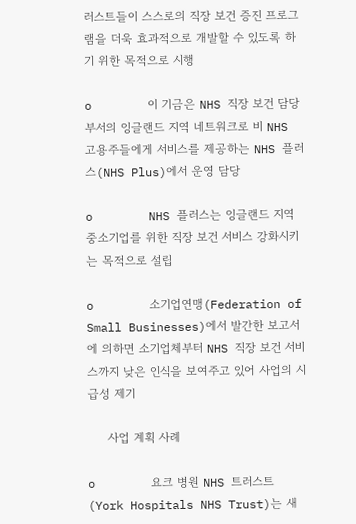러스트들이 스스로의 직장 보건 증진 프로그램을 더욱 효과적으로 개발할 수 있도록 하기 위한 목적으로 시행

o        이 기금은 NHS 직장 보건 담당부서의 잉글랜드 지역 네트워크로 비 NHS 고용주들에게 서비스를 제공하는 NHS 플러스(NHS Plus)에서 운영 담당

o        NHS 플러스는 잉글랜드 지역 중소기업를 위한 직장 보건 서비스 강화시키는 목적으로 설립

o        소기업연맹(Federation of Small Businesses)에서 발간한 보고서에 의하면 소기업체부터 NHS 직장 보건 서비스까지 낮은 인식을 보여주고 있어 사업의 시급성 제기

     사업 계획 사례

o        요크 병원 NHS 트러스트(York Hospitals NHS Trust)는 새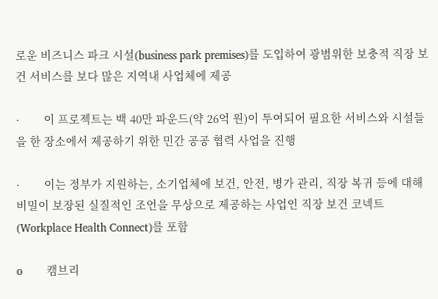로운 비즈니스 파크 시설(business park premises)를 도입하여 광범위한 보충적 직장 보건 서비스를 보다 많은 지역내 사업체에 제공

·        이 프로젝트는 백 40만 파운드(약 26억 원)이 투여되어 필요한 서비스와 시설들을 한 장소에서 제공하기 위한 민간 공공 협력 사업을 진행

·        이는 정부가 지원하는, 소기업체에 보건, 안전, 병가 관리, 직장 복귀 등에 대해 비밀이 보장된 실질적인 조언을 무상으로 제공하는 사업인 직장 보건 코넥트(Workplace Health Connect)를 포함

o        캠브리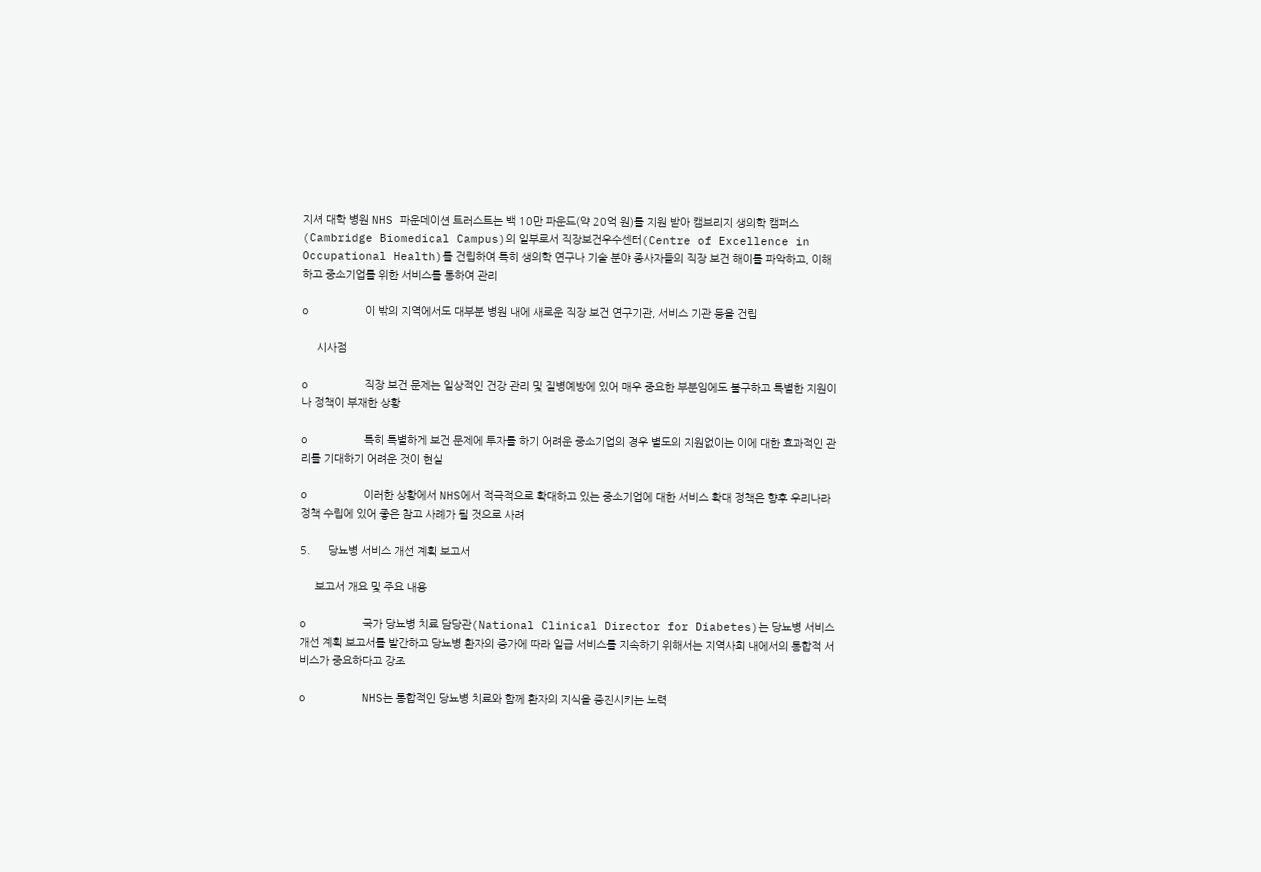지셔 대학 병원 NHS 파운데이션 트러스트는 백 10만 파운드(약 20억 원)를 지원 받아 캠브리지 생의학 캠퍼스(Cambridge Biomedical Campus)의 일부로서 직장보건우수센터(Centre of Excellence in Occupational Health)를 건립하여 특히 생의학 연구나 기술 분야 종사자들의 직장 보건 해이를 파악하고, 이해하고 중소기업를 위한 서비스를 통하여 관리

o        이 밖의 지역에서도 대부분 병원 내에 새로운 직장 보건 연구기관, 서비스 기관 등을 건립

     시사점

o        직장 보건 문제는 일상적인 건강 관리 및 질병예방에 있어 매우 중요한 부분임에도 불구하고 특별한 지원이나 정책이 부재한 상황

o        특히 특별하게 보건 문제에 투자를 하기 어려운 중소기업의 경우 별도의 지원없이는 이에 대한 효과적인 관리를 기대하기 어려운 것이 현실

o        이러한 상황에서 NHS에서 적극적으로 확대하고 있는 중소기업에 대한 서비스 확대 정책은 향후 우리나라 정책 수립에 있어 좋은 참고 사례가 될 것으로 사려

5.      당뇨병 서비스 개선 계획 보고서

     보고서 개요 및 주요 내용

o        국가 당뇨병 치료 담당관(National Clinical Director for Diabetes)는 당뇨병 서비스 개선 계획 보고서를 발간하고 당뇨병 환자의 증가에 따라 일급 서비스를 지속하기 위해서는 지역사회 내에서의 통합적 서비스가 중요하다고 강조

o        NHS는 통합적인 당뇨병 치료와 함께 환자의 지식을 증진시키는 노력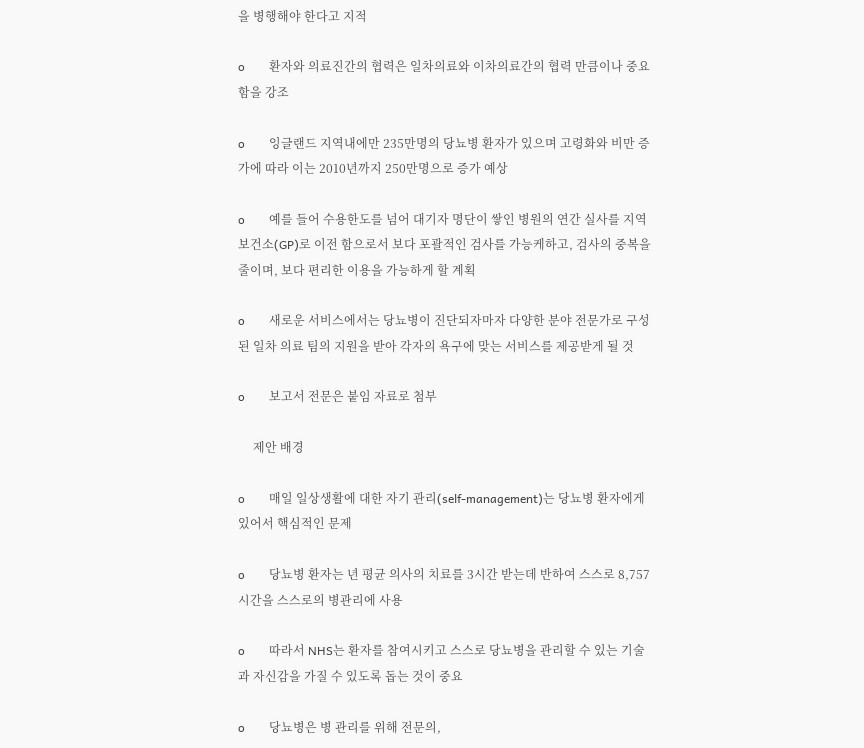을 병행해야 한다고 지적

o        환자와 의료진간의 협력은 일차의료와 이차의료간의 협력 만큼이나 중요함을 강조

o        잉글랜드 지역내에만 235만명의 당뇨병 환자가 있으며 고령화와 비만 증가에 따라 이는 2010년까지 250만명으로 증가 예상

o        예를 들어 수용한도를 넘어 대기자 명단이 쌓인 병원의 연간 실사를 지역 보건소(GP)로 이전 함으로서 보다 포괄적인 검사를 가능케하고, 검사의 중복을 줄이며, 보다 편리한 이용을 가능하게 할 계획

o        새로운 서비스에서는 당뇨병이 진단되자마자 다양한 분야 전문가로 구성된 일차 의료 팀의 지원을 받아 각자의 욕구에 맞는 서비스를 제공받게 될 것

o        보고서 전문은 붙임 자료로 첨부

     제안 배경

o        매일 일상생활에 대한 자기 관리(self-management)는 당뇨병 환자에게 있어서 핵심적인 문제

o        당뇨병 환자는 년 평균 의사의 치료를 3시간 받는데 반하여 스스로 8,757 시간을 스스로의 병관리에 사용

o        따라서 NHS는 환자를 참여시키고 스스로 당뇨병을 관리할 수 있는 기술과 자신감을 가질 수 있도록 돕는 것이 중요

o        당뇨병은 병 관리를 위해 전문의,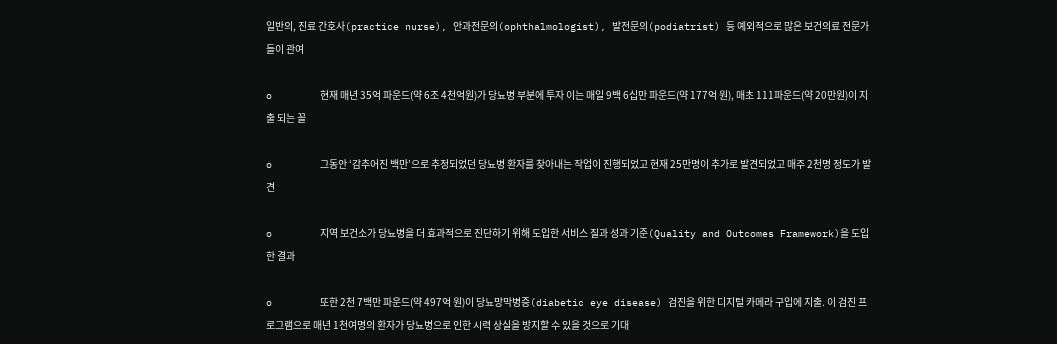일반의, 진료 간호사(practice nurse), 안과전문의(ophthalmologist), 발전문의(podiatrist) 등 예외적으로 많은 보건의료 전문가들이 관여

o        현재 매년 35억 파운드(약 6조 4천억원)가 당뇨병 부분에 투자 이는 매일 9백 6십만 파운드(약 177억 원), 매초 111파운드(약 20만원)이 지출 되는 꼴

o        그동안 ‘감추어진 백만’으로 추정되었던 당뇨병 환자를 찾아내는 작업이 진행되었고 현재 25만명이 추가로 발견되었고 매주 2천명 정도가 발견

o        지역 보건소가 당뇨병을 더 효과적으로 진단하기 위해 도입한 서비스 질과 성과 기준(Quality and Outcomes Framework)을 도입한 결과

o        또한 2천 7백만 파운드(약 497억 원)이 당뇨망막병증(diabetic eye disease) 검진을 위한 디지털 카메라 구입에 지출. 이 검진 프로그램으로 매년 1천여명의 환자가 당뇨병으로 인한 시력 상실을 방지할 수 있을 것으로 기대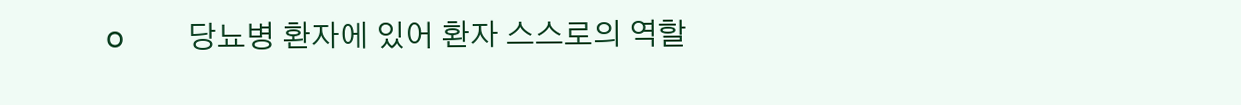o        당뇨병 환자에 있어 환자 스스로의 역할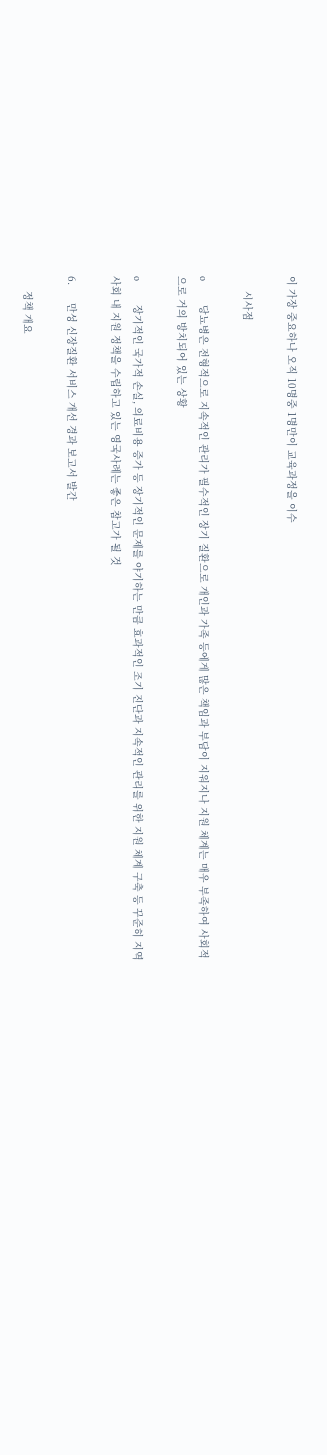이 가장 중요하나 오직 10명중 1명만이 교육과정을 이수

     시사점

o        당뇨병은 전형적으로 지속적인 관리가 필수적인 장기 질환으로 개인과 가족 등에게 많은 책임과 부담이 지워지나 지원 체계는 매우 부족하여 사회적으로 거의 방치되어 있는 상황

o        장기적인 국가적 손실, 의료비용 증가 등 장기적인 문제를 야기하는 만큼 효과적인 조기 진단과 지속적인 관리를 위한 지원 체계 구축 등 꾸준히 지역사회 내 지원 정책을 수립하고 있는 영국사례는 좋은 참고가 될 것

6.      만성 신장질환 서비스 개선 경과 보고서 발간

     정책 개요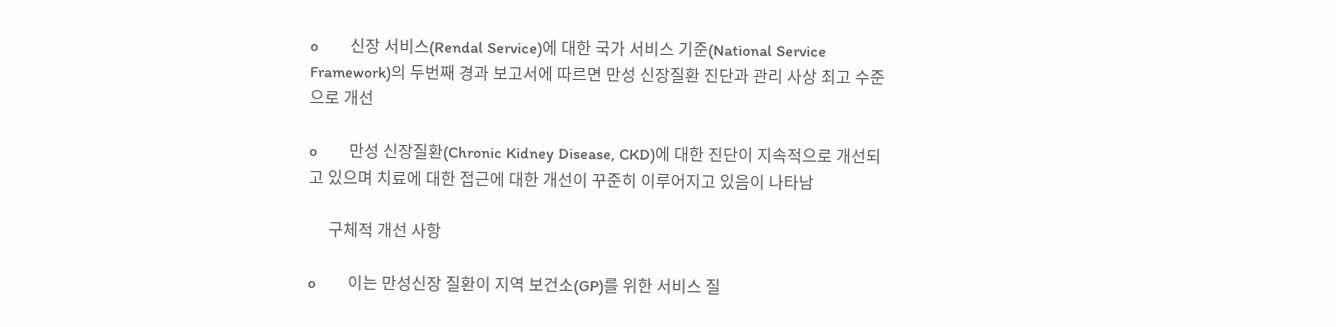o        신장 서비스(Rendal Service)에 대한 국가 서비스 기준(National Service Framework)의 두번째 경과 보고서에 따르면 만성 신장질환 진단과 관리 사상 최고 수준으로 개선

o        만성 신장질환(Chronic Kidney Disease, CKD)에 대한 진단이 지속적으로 개선되고 있으며 치료에 대한 접근에 대한 개선이 꾸준히 이루어지고 있음이 나타남

     구체적 개선 사항

o        이는 만성신장 질환이 지역 보건소(GP)를 위한 서비스 질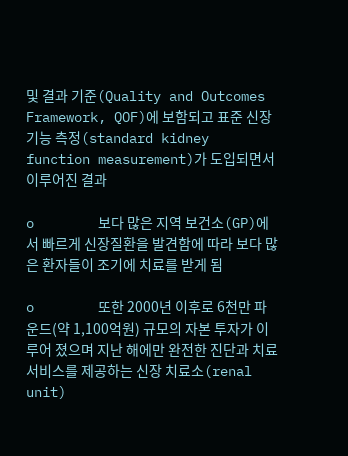및 결과 기준(Quality and Outcomes Framework, QOF)에 보함되고 표준 신장 기능 측정(standard kidney function measurement)가 도입되면서 이루어진 결과

o        보다 많은 지역 보건소(GP)에서 빠르게 신장질환을 발견함에 따라 보다 많은 환자들이 조기에 치료를 받게 됨

o        또한 2000년 이후로 6천만 파운드(약 1,100억원) 규모의 자본 투자가 이루어 졌으며 지난 해에만 완전한 진단과 치료 서비스를 제공하는 신장 치료소(renal unit)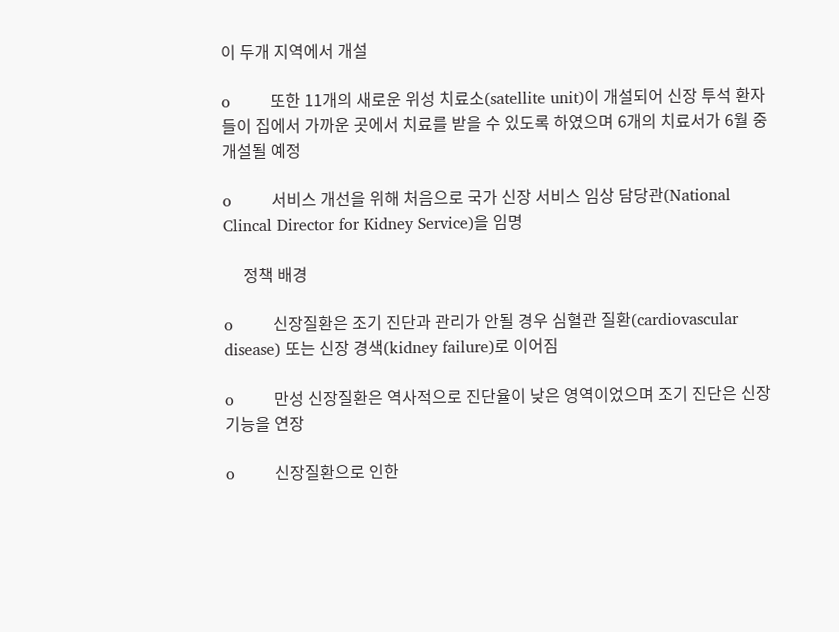이 두개 지역에서 개설

o        또한 11개의 새로운 위성 치료소(satellite unit)이 개설되어 신장 투석 환자들이 집에서 가까운 곳에서 치료를 받을 수 있도록 하였으며 6개의 치료서가 6월 중 개설될 예정

o        서비스 개선을 위해 처음으로 국가 신장 서비스 임상 담당관(National Clincal Director for Kidney Service)을 임명

     정책 배경

o        신장질환은 조기 진단과 관리가 안될 경우 심혈관 질환(cardiovascular disease) 또는 신장 경색(kidney failure)로 이어짐

o        만성 신장질환은 역사적으로 진단율이 낮은 영역이었으며 조기 진단은 신장 기능을 연장

o        신장질환으로 인한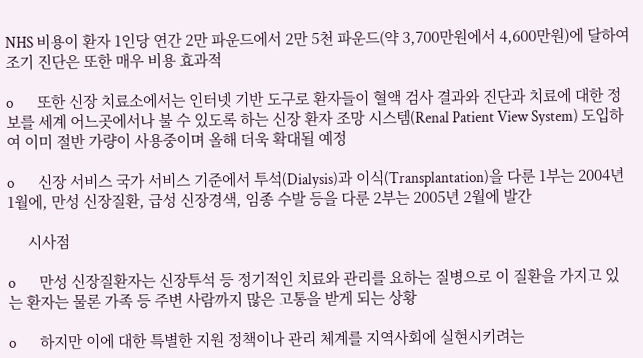NHS 비용이 환자 1인당 연간 2만 파운드에서 2만 5천 파운드(약 3,700만원에서 4,600만원)에 달하여 조기 진단은 또한 매우 비용 효과적

o        또한 신장 치료소에서는 인터넷 기반 도구로 환자들이 혈액 검사 결과와 진단과 치료에 대한 정보를 세계 어느곳에서나 불 수 있도록 하는 신장 환자 조망 시스템(Renal Patient View System) 도입하여 이미 절반 가량이 사용중이며 올해 더욱 확대될 예정

o        신장 서비스 국가 서비스 기준에서 투석(Dialysis)과 이식(Transplantation)을 다룬 1부는 2004년 1월에, 만성 신장질환, 급성 신장경색, 임종 수발 등을 다룬 2부는 2005년 2월에 발간

     시사점

o        만성 신장질환자는 신장투석 등 정기적인 치료와 관리를 요하는 질병으로 이 질환을 가지고 있는 환자는 물론 가족 등 주변 사람까지 많은 고통을 받게 되는 상황

o        하지만 이에 대한 특별한 지원 정책이나 관리 체계를 지역사회에 실현시키려는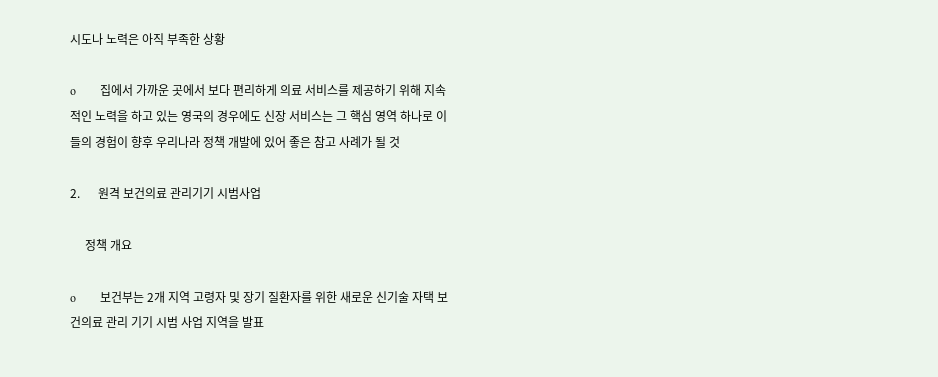시도나 노력은 아직 부족한 상황

o        집에서 가까운 곳에서 보다 편리하게 의료 서비스를 제공하기 위해 지속적인 노력을 하고 있는 영국의 경우에도 신장 서비스는 그 핵심 영역 하나로 이들의 경험이 향후 우리나라 정책 개발에 있어 좋은 참고 사례가 될 것

2.      원격 보건의료 관리기기 시범사업

     정책 개요

o        보건부는 2개 지역 고령자 및 장기 질환자를 위한 새로운 신기술 자택 보건의료 관리 기기 시범 사업 지역을 발표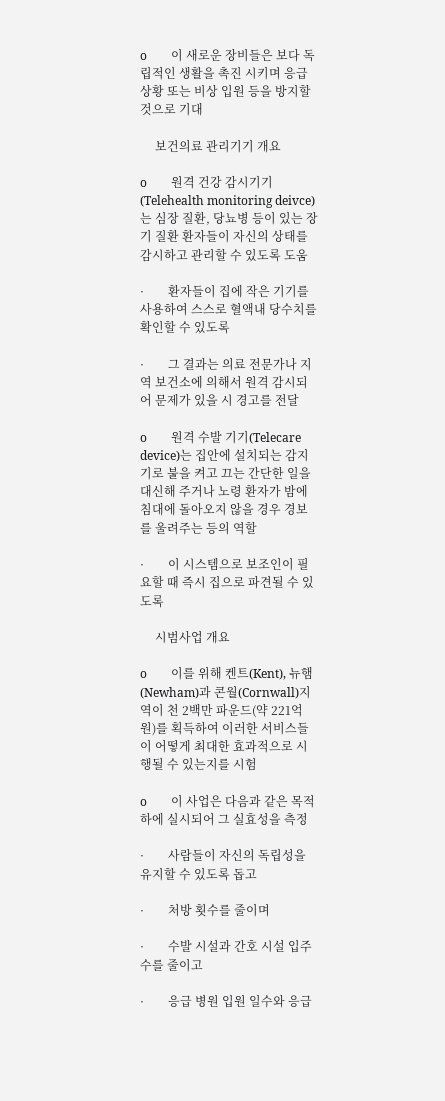o        이 새로운 장비들은 보다 독립적인 생활을 촉진 시키며 응급 상황 또는 비상 입원 등을 방지할 것으로 기대

     보건의료 관리기기 개요

o        원격 건강 감시기기(Telehealth monitoring deivce)는 심장 질환, 당뇨병 등이 있는 장기 질환 환자들이 자신의 상태를 감시하고 관리할 수 있도록 도움

·        환자들이 집에 작은 기기를 사용하여 스스로 혈액내 당수치를 확인할 수 있도록

·        그 결과는 의료 전문가나 지역 보건소에 의해서 원격 감시되어 문제가 있을 시 경고를 전달

o        원격 수발 기기(Telecare device)는 집안에 설치되는 감지기로 불을 켜고 끄는 간단한 일을 대신해 주거나 노령 환자가 밤에 침대에 돌아오지 않을 경우 경보를 울려주는 등의 역할

·        이 시스템으로 보조인이 필요할 때 즉시 집으로 파견될 수 있도록

     시범사업 개요

o        이를 위해 켄트(Kent), 뉴햄(Newham)과 콘월(Cornwall)지역이 천 2백만 파운드(약 221억 원)를 획득하여 이러한 서비스들이 어떻게 최대한 효과적으로 시행될 수 있는지를 시험

o        이 사업은 다음과 같은 목적 하에 실시되어 그 실효성을 측정

·        사람들이 자신의 독립성을 유지할 수 있도록 돕고

·        처방 횟수를 줄이며

·        수발 시설과 간호 시설 입주 수를 줄이고

·        응급 병원 입원 일수와 응급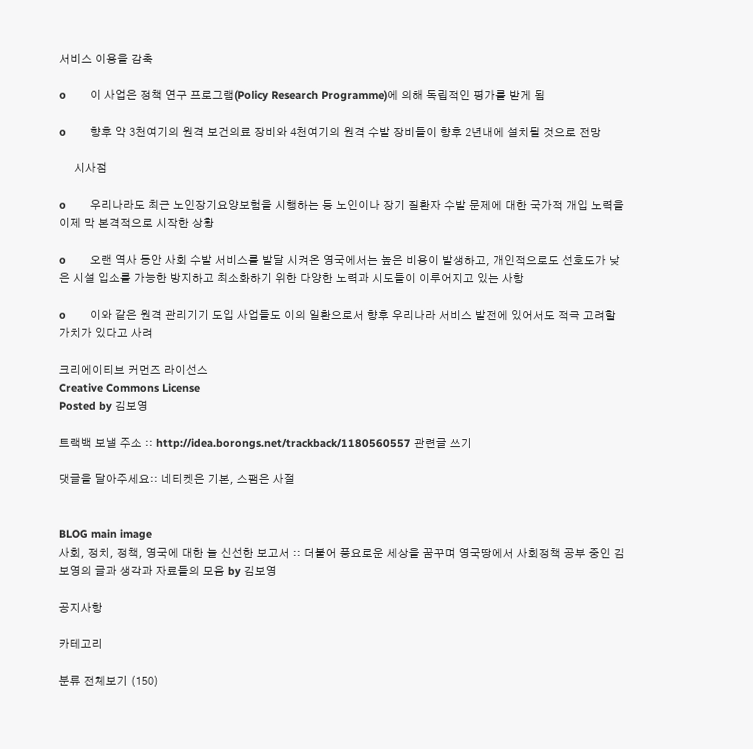서비스 이용을 감축

o        이 사업은 정책 연구 프로그램(Policy Research Programme)에 의해 독립적인 평가를 받게 됨

o        향후 약 3천여기의 원격 보건의료 장비와 4천여기의 원격 수발 장비들이 향후 2년내에 설치될 것으로 전망

     시사점

o        우리나라도 최근 노인장기요양보험을 시행하는 등 노인이나 장기 질환자 수발 문제에 대한 국가적 개입 노력을 이제 막 본격적으로 시작한 상황

o        오랜 역사 동안 사회 수발 서비스를 발달 시켜온 영국에서는 높은 비용이 발생하고, 개인적으로도 선호도가 낮은 시설 입소를 가능한 방지하고 최소화하기 위한 다양한 노력과 시도들이 이루어지고 있는 사항

o        이와 같은 원격 관리기기 도입 사업들도 이의 일환으로서 향후 우리나라 서비스 발전에 있어서도 적극 고려할 가치가 있다고 사려

크리에이티브 커먼즈 라이선스
Creative Commons License
Posted by 김보영

트랙백 보낼 주소 :: http://idea.borongs.net/trackback/1180560557 관련글 쓰기

댓글을 달아주세요:: 네티켓은 기본, 스팸은 사절


BLOG main image
사회, 정치, 정책, 영국에 대한 늘 신선한 보고서 :: 더불어 풍요로운 세상을 꿈꾸며 영국땅에서 사회정책 공부 중인 김보영의 글과 생각과 자료들의 모음 by 김보영

공지사항

카테고리

분류 전체보기 (150)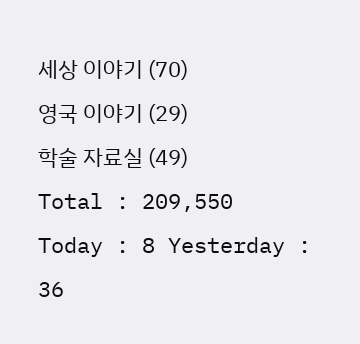세상 이야기 (70)
영국 이야기 (29)
학술 자료실 (49)
Total : 209,550
Today : 8 Yesterday : 36